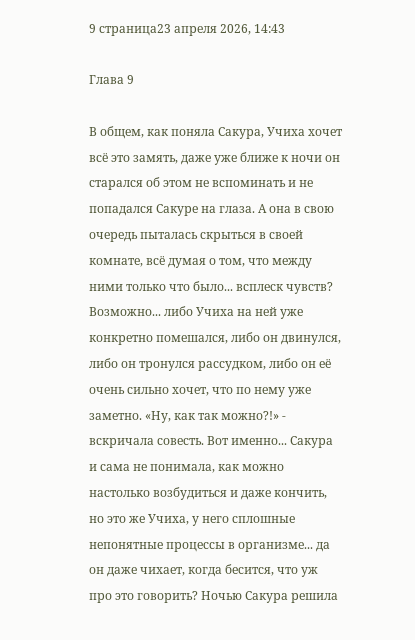9 страница23 апреля 2026, 14:43

Глава 9

В общем, как поняла Сакура, Учиха хочет всё это замять, даже уже ближе к ночи он старался об этом не вспоминать и не попадался Сакуре на глаза. А она в свою очередь пыталась скрыться в своей комнате, всё думая о том, что между ними только что было... всплеск чувств? Возможно... либо Учиха на ней уже конкретно помешался, либо он двинулся, либо он тронулся рассудком, либо он её очень сильно хочет, что по нему уже заметно. «Ну, как так можно?!» - вскричала совесть. Вот именно... Сакура и сама не понимала, как можно настолько возбудиться и даже кончить, но это же Учиха, у него сплошные непонятные процессы в организме... да он даже чихает, когда бесится, что уж про это говорить? Ночью Сакура решила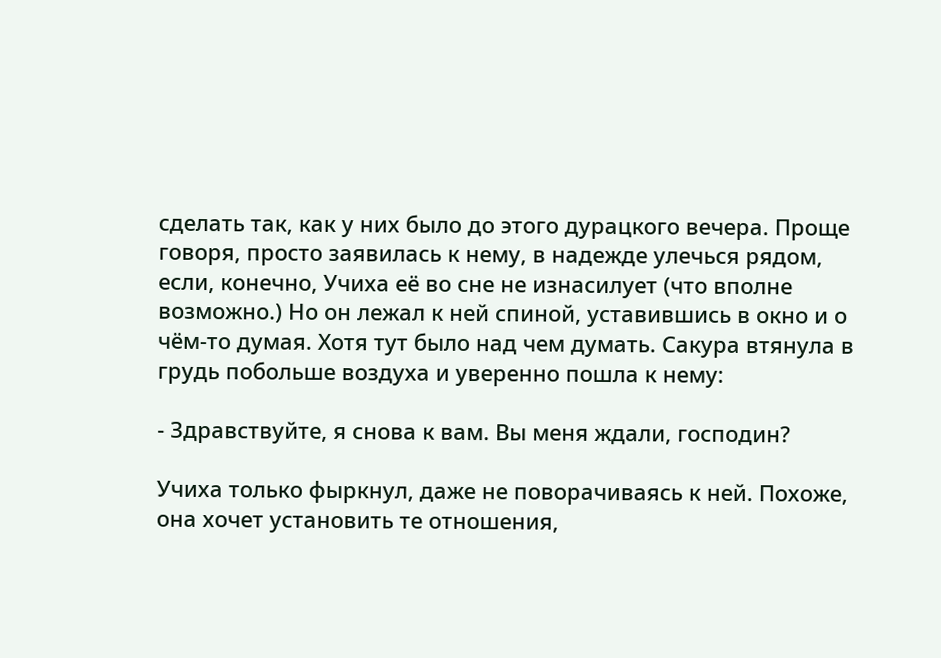сделать так, как у них было до этого дурацкого вечера. Проще говоря, просто заявилась к нему, в надежде улечься рядом, если, конечно, Учиха её во сне не изнасилует (что вполне возможно.) Но он лежал к ней спиной, уставившись в окно и о чём-то думая. Хотя тут было над чем думать. Сакура втянула в грудь побольше воздуха и уверенно пошла к нему:

- Здравствуйте, я снова к вам. Вы меня ждали, господин?

Учиха только фыркнул, даже не поворачиваясь к ней. Похоже, она хочет установить те отношения,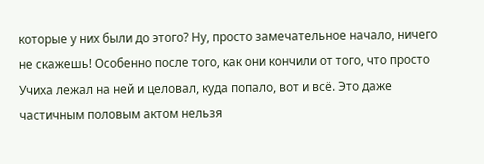которые у них были до этого? Ну, просто замечательное начало, ничего не скажешь! Особенно после того, как они кончили от того, что просто Учиха лежал на ней и целовал, куда попало, вот и всё. Это даже частичным половым актом нельзя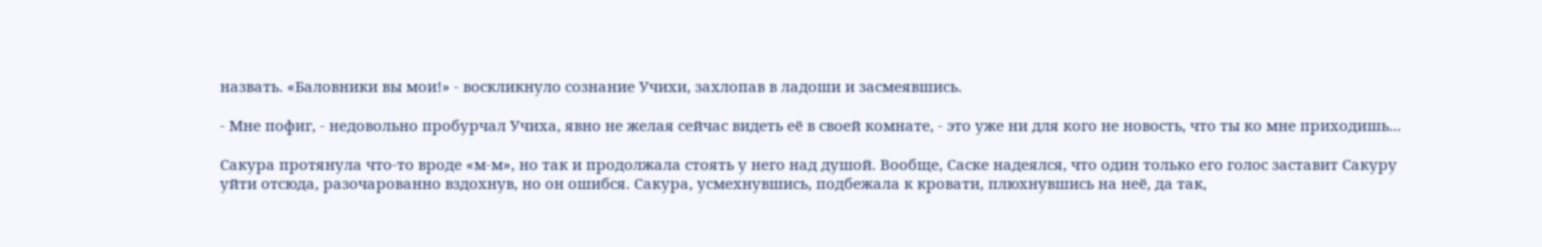назвать. «Баловники вы мои!» - воскликнуло сознание Учихи, захлопав в ладоши и засмеявшись.

- Мне пофиг, - недовольно пробурчал Учиха, явно не желая сейчас видеть её в своей комнате, - это уже ни для кого не новость, что ты ко мне приходишь...

Сакура протянула что-то вроде «м-м», но так и продолжала стоять у него над душой. Вообще, Саске надеялся, что один только его голос заставит Сакуру уйти отсюда, разочарованно вздохнув, но он ошибся. Сакура, усмехнувшись, подбежала к кровати, плюхнувшись на неё, да так,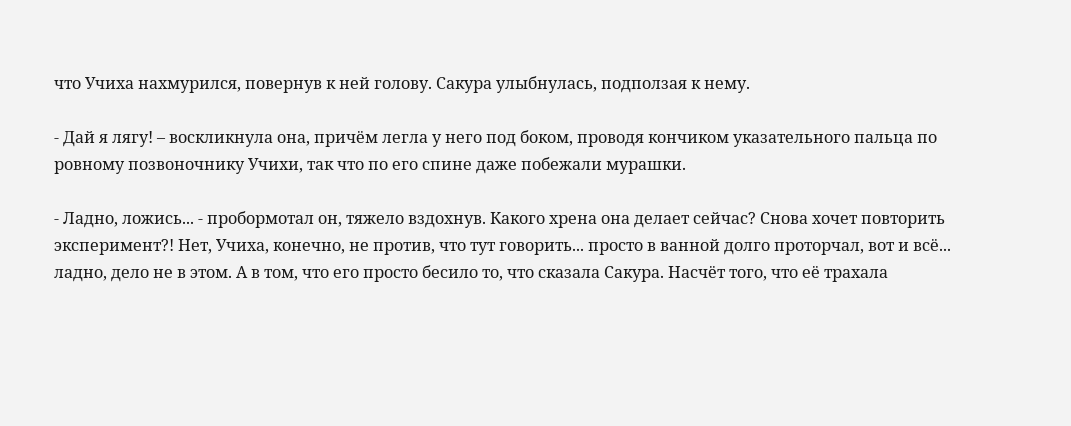что Учиха нахмурился, повернув к ней голову. Сакура улыбнулась, подползая к нему.

- Дай я лягу! – воскликнула она, причём легла у него под боком, проводя кончиком указательного пальца по ровному позвоночнику Учихи, так что по его спине даже побежали мурашки.

- Ладно, ложись... - пробормотал он, тяжело вздохнув. Какого хрена она делает сейчас? Снова хочет повторить эксперимент?! Нет, Учиха, конечно, не против, что тут говорить... просто в ванной долго проторчал, вот и всё... ладно, дело не в этом. А в том, что его просто бесило то, что сказала Сакура. Насчёт того, что её трахала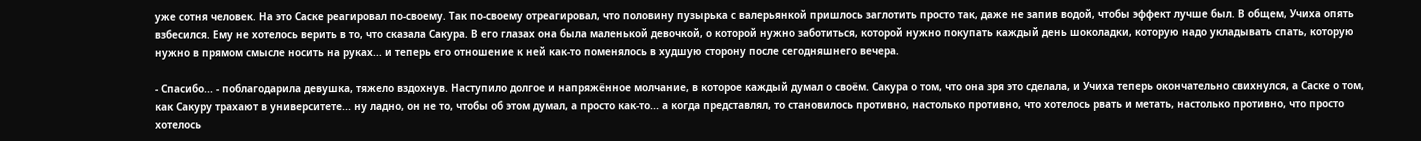уже сотня человек. На это Саске реагировал по-своему. Так по-своему отреагировал, что половину пузырька с валерьянкой пришлось заглотить просто так, даже не запив водой, чтобы эффект лучше был. В общем, Учиха опять взбесился. Ему не хотелось верить в то, что сказала Сакура. В его глазах она была маленькой девочкой, о которой нужно заботиться, которой нужно покупать каждый день шоколадки, которую надо укладывать спать, которую нужно в прямом смысле носить на руках... и теперь его отношение к ней как-то поменялось в худшую сторону после сегодняшнего вечера.

- Спасибо... - поблагодарила девушка, тяжело вздохнув. Наступило долгое и напряжённое молчание, в которое каждый думал о своём. Сакура о том, что она зря это сделала, и Учиха теперь окончательно свихнулся, а Саске о том, как Сакуру трахают в университете... ну ладно, он не то, чтобы об этом думал, а просто как-то... а когда представлял, то становилось противно, настолько противно, что хотелось рвать и метать, настолько противно, что просто хотелось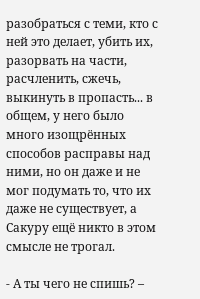разобраться с теми, кто с ней это делает, убить их, разорвать на части, расчленить, сжечь, выкинуть в пропасть... в общем, у него было много изощрённых способов расправы над ними, но он даже и не мог подумать то, что их даже не существует, а Сакуру ещё никто в этом смысле не трогал.

- А ты чего не спишь? –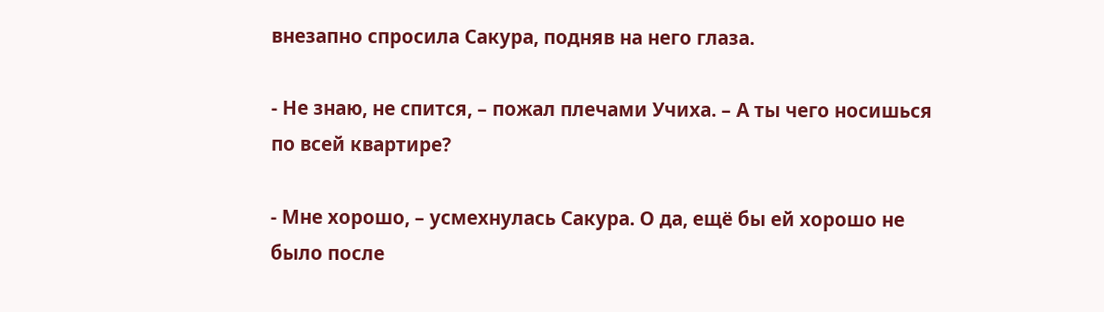внезапно спросила Сакура, подняв на него глаза.

- Не знаю, не спится, – пожал плечами Учиха. – А ты чего носишься по всей квартире?

- Мне хорошо, – усмехнулась Сакура. О да, ещё бы ей хорошо не было после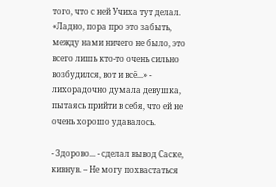того, что с ней Учиха тут делал. «Ладно, пора про это забыть, между нами ничего не было, это всего лишь кто-то очень сильно возбудился, вот и всё...» - лихорадочно думала девушка, пытаясь прийти в себя, что ей не очень хорошо удавалось.

- Здорово... - сделал вывод Саске, кивнув. – Не могу похвастаться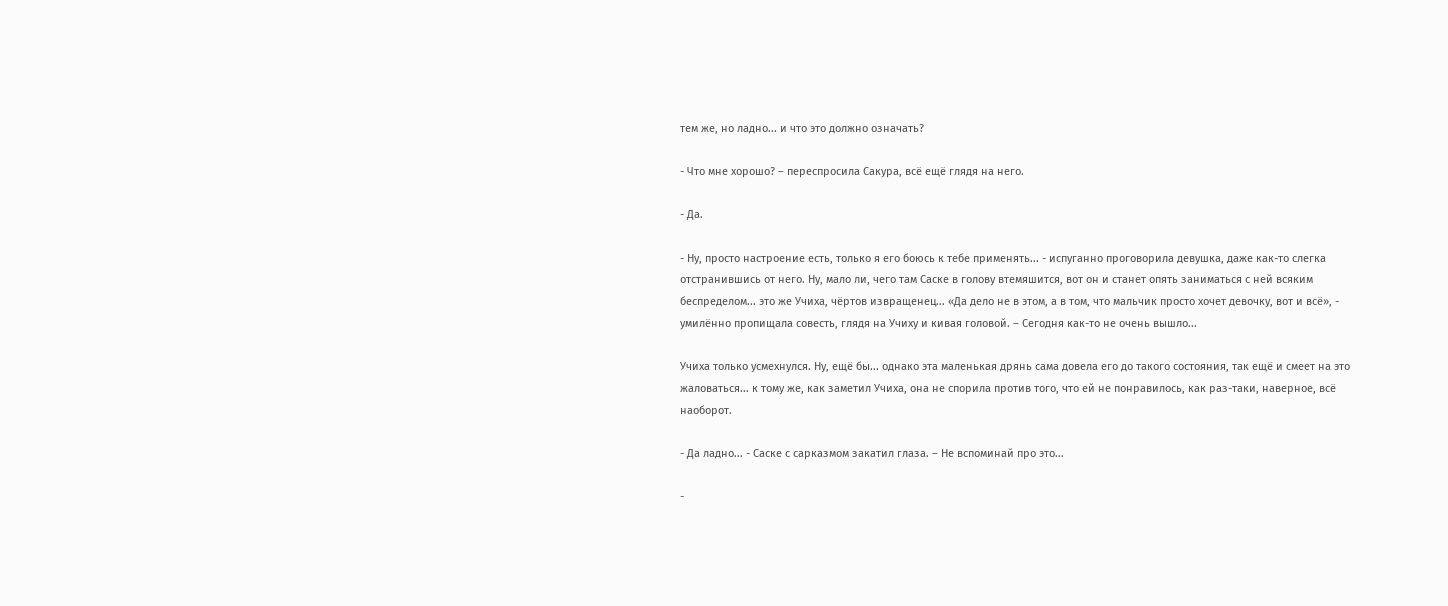тем же, но ладно... и что это должно означать?

- Что мне хорошо? – переспросила Сакура, всё ещё глядя на него.

- Да.

- Ну, просто настроение есть, только я его боюсь к тебе применять... - испуганно проговорила девушка, даже как-то слегка отстранившись от него. Ну, мало ли, чего там Саске в голову втемяшится, вот он и станет опять заниматься с ней всяким беспределом... это же Учиха, чёртов извращенец... «Да дело не в этом, а в том, что мальчик просто хочет девочку, вот и всё», - умилённо пропищала совесть, глядя на Учиху и кивая головой. – Сегодня как-то не очень вышло...

Учиха только усмехнулся. Ну, ещё бы... однако эта маленькая дрянь сама довела его до такого состояния, так ещё и смеет на это жаловаться... к тому же, как заметил Учиха, она не спорила против того, что ей не понравилось, как раз-таки, наверное, всё наоборот.

- Да ладно... - Саске с сарказмом закатил глаза. – Не вспоминай про это...

-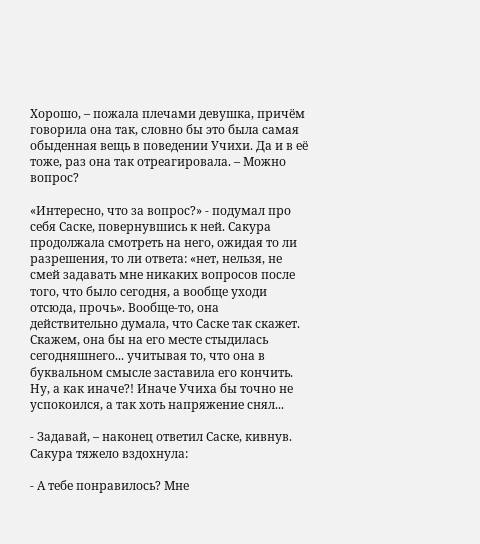Хорошо, – пожала плечами девушка, причём говорила она так, словно бы это была самая обыденная вещь в поведении Учихи. Да и в её тоже, раз она так отреагировала. – Можно вопрос?

«Интересно, что за вопрос?» - подумал про себя Саске, повернувшись к ней. Сакура продолжала смотреть на него, ожидая то ли разрешения, то ли ответа: «нет, нельзя, не смей задавать мне никаких вопросов после того, что было сегодня, а вообще уходи отсюда, прочь». Вообще-то, она действительно думала, что Саске так скажет. Скажем, она бы на его месте стыдилась сегодняшнего... учитывая то, что она в буквальном смысле заставила его кончить. Ну, а как иначе?! Иначе Учиха бы точно не успокоился, а так хоть напряжение снял...

- Задавай, – наконец ответил Саске, кивнув. Сакура тяжело вздохнула:

- А тебе понравилось? Мне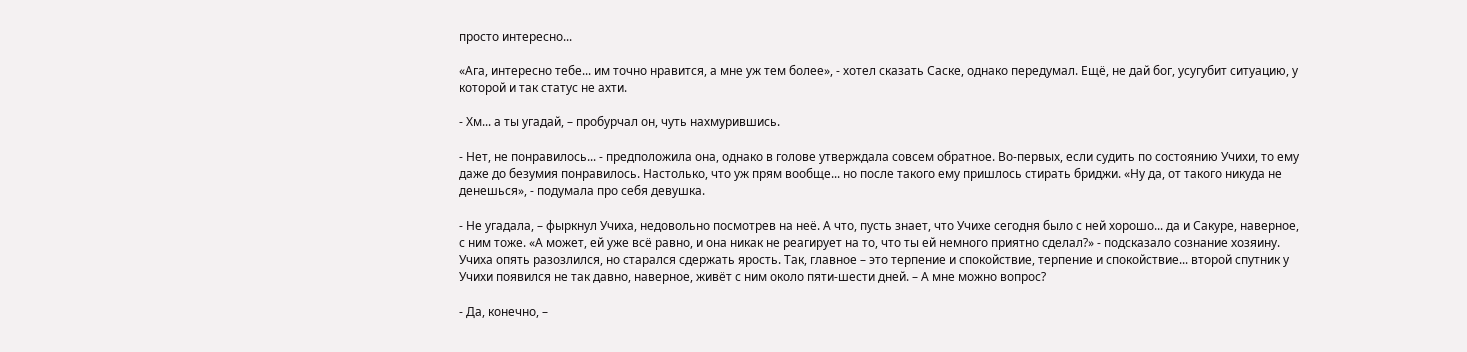просто интересно...

«Ага, интересно тебе... им точно нравится, а мне уж тем более», - хотел сказать Саске, однако передумал. Ещё, не дай бог, усугубит ситуацию, у которой и так статус не ахти.

- Хм... а ты угадай, – пробурчал он, чуть нахмурившись.

- Нет, не понравилось... - предположила она, однако в голове утверждала совсем обратное. Во-первых, если судить по состоянию Учихи, то ему даже до безумия понравилось. Настолько, что уж прям вообще... но после такого ему пришлось стирать бриджи. «Ну да, от такого никуда не денешься», - подумала про себя девушка.

- Не угадала, – фыркнул Учиха, недовольно посмотрев на неё. А что, пусть знает, что Учихе сегодня было с ней хорошо... да и Сакуре, наверное, с ним тоже. «А может, ей уже всё равно, и она никак не реагирует на то, что ты ей немного приятно сделал?» - подсказало сознание хозяину. Учиха опять разозлился, но старался сдержать ярость. Так, главное – это терпение и спокойствие, терпение и спокойствие... второй спутник у Учихи появился не так давно, наверное, живёт с ним около пяти-шести дней. – А мне можно вопрос?

- Да, конечно, –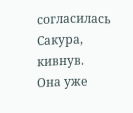согласилась Сакура, кивнув. Она уже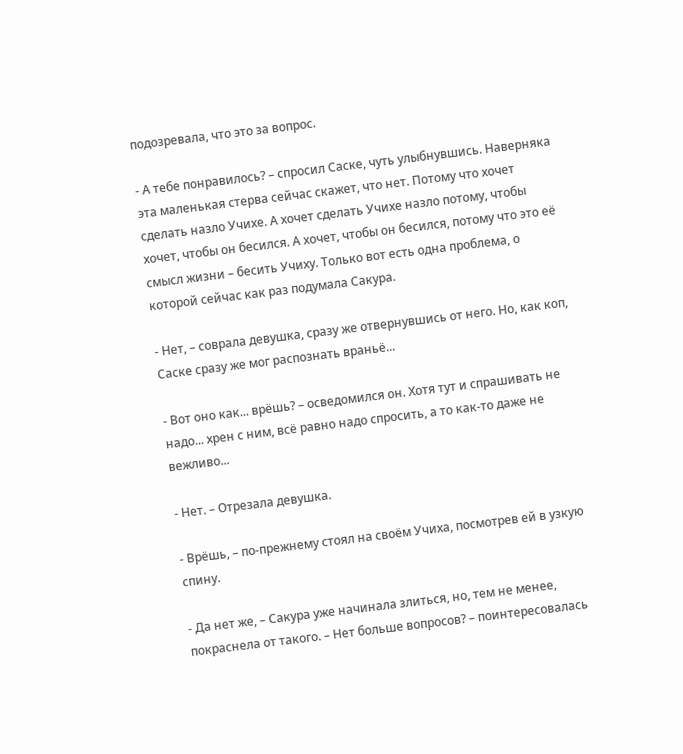подозревала, что это за вопрос.

- А тебе понравилось? – спросил Саске, чуть улыбнувшись. Наверняка эта маленькая стерва сейчас скажет, что нет. Потому что хочет сделать назло Учихе. А хочет сделать Учихе назло потому, чтобы хочет, чтобы он бесился. А хочет, чтобы он бесился, потому что это её смысл жизни – бесить Учиху. Только вот есть одна проблема, о которой сейчас как раз подумала Сакура.

- Нет, – соврала девушка, сразу же отвернувшись от него. Но, как коп, Саске сразу же мог распознать враньё...

- Вот оно как... врёшь? – осведомился он. Хотя тут и спрашивать не надо... хрен с ним, всё равно надо спросить, а то как-то даже не вежливо...

- Нет. – Отрезала девушка.

- Врёшь, – по-прежнему стоял на своём Учиха, посмотрев ей в узкую спину.

- Да нет же, – Сакура уже начинала злиться, но, тем не менее, покраснела от такого. – Нет больше вопросов? – поинтересовалась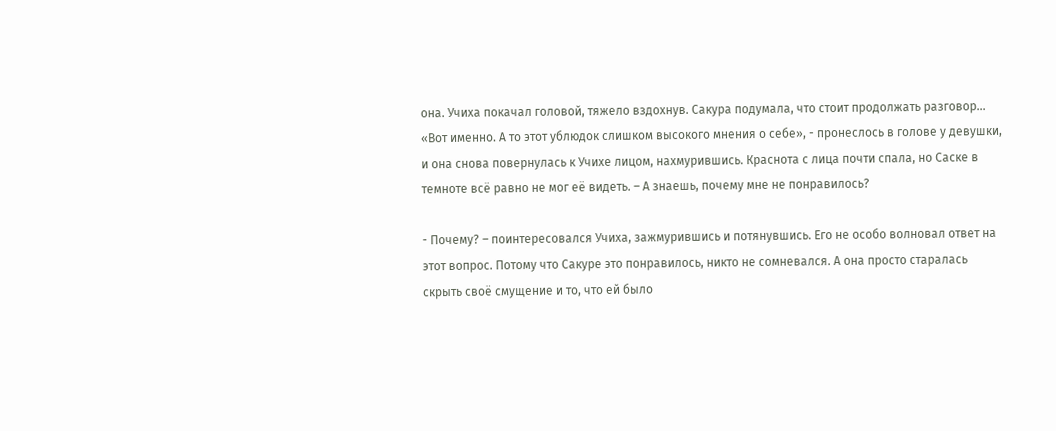она. Учиха покачал головой, тяжело вздохнув. Сакура подумала, что стоит продолжать разговор... «Вот именно. А то этот ублюдок слишком высокого мнения о себе», - пронеслось в голове у девушки, и она снова повернулась к Учихе лицом, нахмурившись. Краснота с лица почти спала, но Саске в темноте всё равно не мог её видеть. – А знаешь, почему мне не понравилось?

- Почему? – поинтересовался Учиха, зажмурившись и потянувшись. Его не особо волновал ответ на этот вопрос. Потому что Сакуре это понравилось, никто не сомневался. А она просто старалась скрыть своё смущение и то, что ей было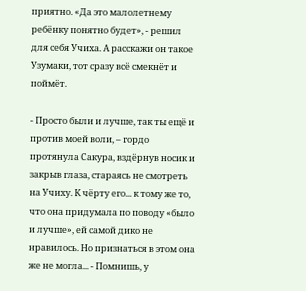приятно. «Да это малолетнему ребёнку понятно будет», - решил для себя Учиха. А расскажи он такое Узумаки, тот сразу всё смекнёт и поймёт.

- Просто были и лучше, так ты ещё и против моей воли, – гордо протянула Сакура, вздёрнув носик и закрыв глаза, стараясь не смотреть на Учиху. К чёрту его... к тому же то, что она придумала по поводу «было и лучше», ей самой дико не нравилось. Но признаться в этом она же не могла... - Помнишь, у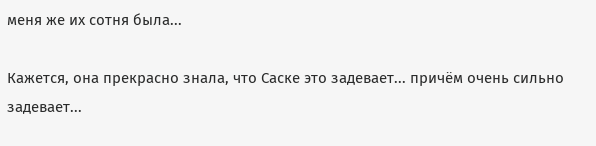меня же их сотня была...

Кажется, она прекрасно знала, что Саске это задевает... причём очень сильно задевает...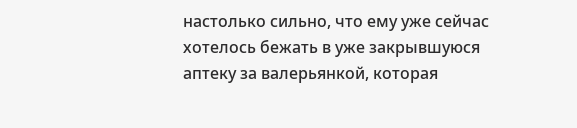настолько сильно, что ему уже сейчас хотелось бежать в уже закрывшуюся аптеку за валерьянкой, которая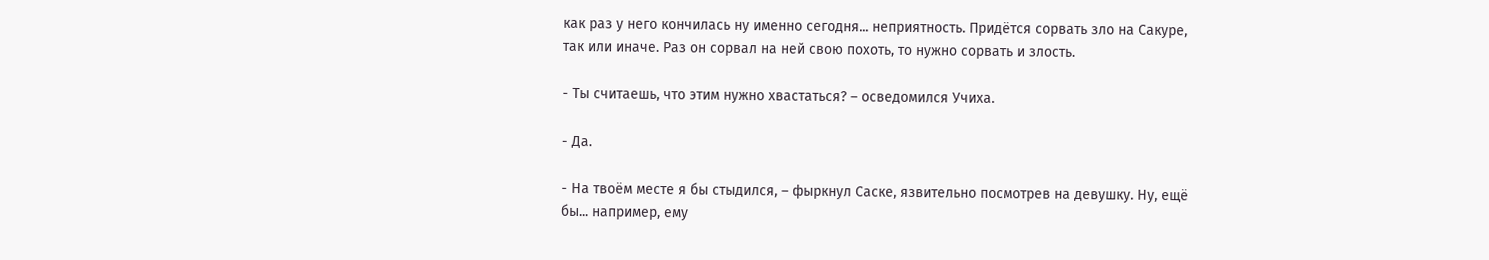как раз у него кончилась ну именно сегодня... неприятность. Придётся сорвать зло на Сакуре, так или иначе. Раз он сорвал на ней свою похоть, то нужно сорвать и злость.

- Ты считаешь, что этим нужно хвастаться? – осведомился Учиха.

- Да.

- На твоём месте я бы стыдился, – фыркнул Саске, язвительно посмотрев на девушку. Ну, ещё бы... например, ему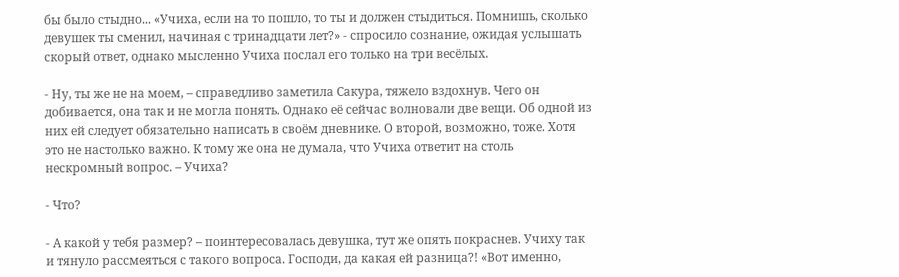бы было стыдно... «Учиха, если на то пошло, то ты и должен стыдиться. Помнишь, сколько девушек ты сменил, начиная с тринадцати лет?» - спросило сознание, ожидая услышать скорый ответ, однако мысленно Учиха послал его только на три весёлых.

- Ну, ты же не на моем, – справедливо заметила Сакура, тяжело вздохнув. Чего он добивается, она так и не могла понять. Однако её сейчас волновали две вещи. Об одной из них ей следует обязательно написать в своём дневнике. О второй, возможно, тоже. Хотя это не настолько важно. К тому же она не думала, что Учиха ответит на столь нескромный вопрос. – Учиха?

- Что?

- А какой у тебя размер? – поинтересовалась девушка, тут же опять покраснев. Учиху так и тянуло рассмеяться с такого вопроса. Господи, да какая ей разница?! «Вот именно,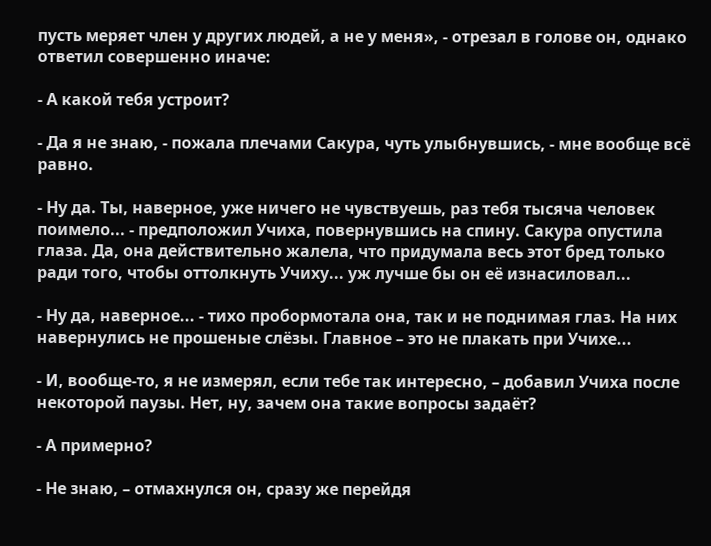пусть меряет член у других людей, а не у меня», - отрезал в голове он, однако ответил совершенно иначе:

- А какой тебя устроит?

- Да я не знаю, - пожала плечами Сакура, чуть улыбнувшись, - мне вообще всё равно.

- Ну да. Ты, наверное, уже ничего не чувствуешь, раз тебя тысяча человек поимело... - предположил Учиха, повернувшись на спину. Сакура опустила глаза. Да, она действительно жалела, что придумала весь этот бред только ради того, чтобы оттолкнуть Учиху... уж лучше бы он её изнасиловал...

- Ну да, наверное... - тихо пробормотала она, так и не поднимая глаз. На них навернулись не прошеные слёзы. Главное – это не плакать при Учихе...

- И, вообще-то, я не измерял, если тебе так интересно, – добавил Учиха после некоторой паузы. Нет, ну, зачем она такие вопросы задаёт?

- А примерно?

- Не знаю, – отмахнулся он, сразу же перейдя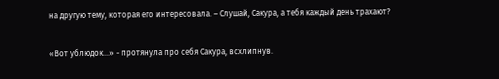на другую тему, которая его интересовала. – Слушай, Сакура, а тебя каждый день трахают?

«Вот ублюдок...» - протянула про себя Сакура, всхлипнув.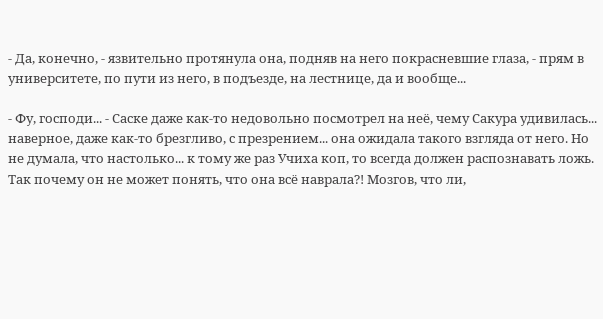- Да, конечно, - язвительно протянула она, подняв на него покрасневшие глаза, - прям в университете, по пути из него, в подъезде, на лестнице, да и вообще...

- Фу, господи... - Саске даже как-то недовольно посмотрел на неё, чему Сакура удивилась... наверное, даже как-то брезгливо, с презрением... она ожидала такого взгляда от него. Но не думала, что настолько... к тому же раз Учиха коп, то всегда должен распознавать ложь. Так почему он не может понять, что она всё наврала?! Мозгов, что ли,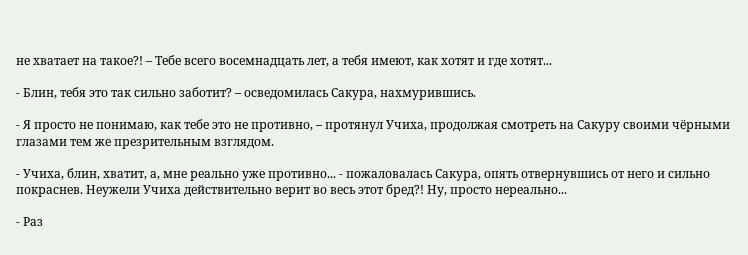не хватает на такое?! – Тебе всего восемнадцать лет, а тебя имеют, как хотят и где хотят...

- Блин, тебя это так сильно заботит? – осведомилась Сакура, нахмурившись.

- Я просто не понимаю, как тебе это не противно, – протянул Учиха, продолжая смотреть на Сакуру своими чёрными глазами тем же презрительным взглядом.

- Учиха, блин, хватит, а, мне реально уже противно... - пожаловалась Сакура, опять отвернувшись от него и сильно покраснев. Неужели Учиха действительно верит во весь этот бред?! Ну, просто нереально...

- Раз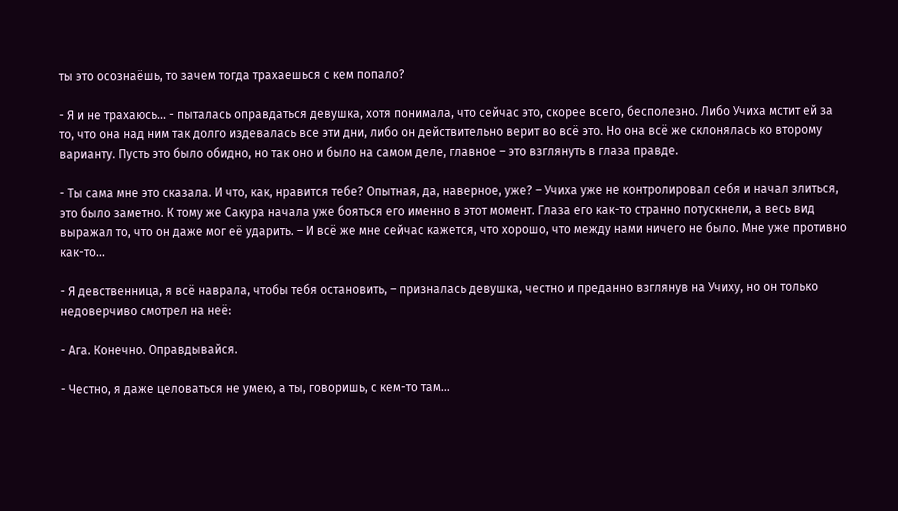ты это осознаёшь, то зачем тогда трахаешься с кем попало?

- Я и не трахаюсь... - пыталась оправдаться девушка, хотя понимала, что сейчас это, скорее всего, бесполезно. Либо Учиха мстит ей за то, что она над ним так долго издевалась все эти дни, либо он действительно верит во всё это. Но она всё же склонялась ко второму варианту. Пусть это было обидно, но так оно и было на самом деле, главное – это взглянуть в глаза правде.

- Ты сама мне это сказала. И что, как, нравится тебе? Опытная, да, наверное, уже? – Учиха уже не контролировал себя и начал злиться, это было заметно. К тому же Сакура начала уже бояться его именно в этот момент. Глаза его как-то странно потускнели, а весь вид выражал то, что он даже мог её ударить. – И всё же мне сейчас кажется, что хорошо, что между нами ничего не было. Мне уже противно как-то...

- Я девственница, я всё наврала, чтобы тебя остановить, – призналась девушка, честно и преданно взглянув на Учиху, но он только недоверчиво смотрел на неё:

- Ага. Конечно. Оправдывайся.

- Честно, я даже целоваться не умею, а ты, говоришь, с кем-то там...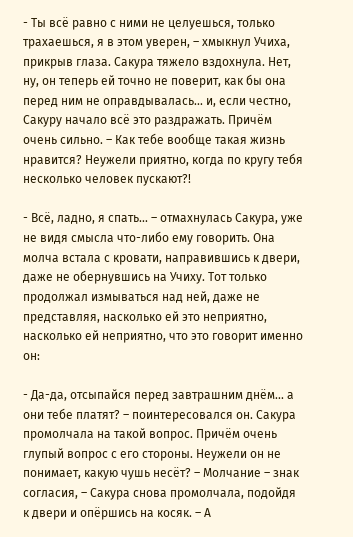- Ты всё равно с ними не целуешься, только трахаешься, я в этом уверен, – хмыкнул Учиха, прикрыв глаза. Сакура тяжело вздохнула. Нет, ну, он теперь ей точно не поверит, как бы она перед ним не оправдывалась... и, если честно, Сакуру начало всё это раздражать. Причём очень сильно. – Как тебе вообще такая жизнь нравится? Неужели приятно, когда по кругу тебя несколько человек пускают?!

- Всё, ладно, я спать... – отмахнулась Сакура, уже не видя смысла что-либо ему говорить. Она молча встала с кровати, направившись к двери, даже не обернувшись на Учиху. Тот только продолжал измываться над ней, даже не представляя, насколько ей это неприятно, насколько ей неприятно, что это говорит именно он:

- Да-да, отсыпайся перед завтрашним днём... а они тебе платят? – поинтересовался он. Сакура промолчала на такой вопрос. Причём очень глупый вопрос с его стороны. Неужели он не понимает, какую чушь несёт? – Молчание – знак согласия, – Сакура снова промолчала, подойдя к двери и опёршись на косяк. – А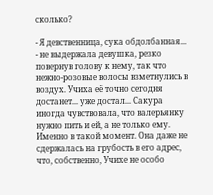сколько?

- Я девственница, сука обдолбанная... - не выдержала девушка, резко повернув голову к нему, так что нежно-розовые волосы взметнулись в воздух. Учиха её точно сегодня достанет... уже достал... Сакура иногда чувствовала, что валерьянку нужно пить и ей, а не только ему. Именно в такой момент. Она даже не сдержалась на грубость в его адрес, что, собственно, Учихе не особо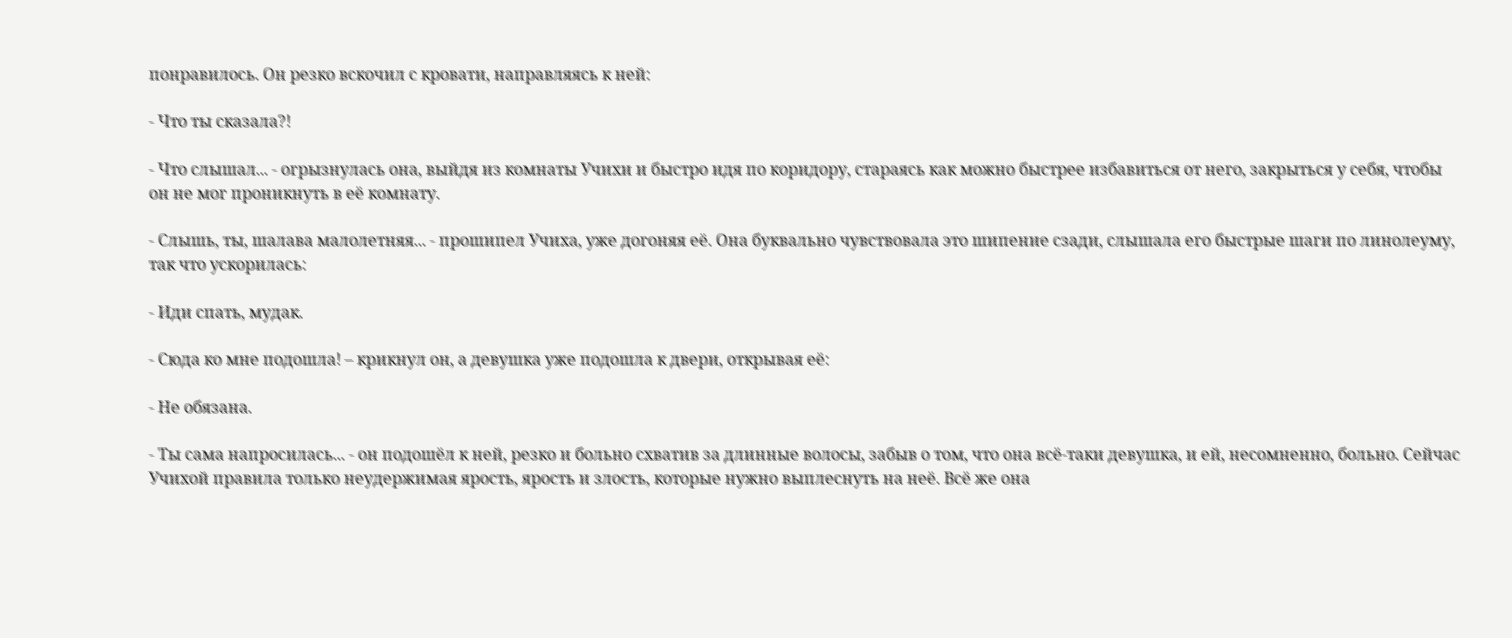понравилось. Он резко вскочил с кровати, направляясь к ней:

- Что ты сказала?!

- Что слышал... - огрызнулась она, выйдя из комнаты Учихи и быстро идя по коридору, стараясь как можно быстрее избавиться от него, закрыться у себя, чтобы он не мог проникнуть в её комнату.

- Слышь, ты, шалава малолетняя... - прошипел Учиха, уже догоняя её. Она буквально чувствовала это шипение сзади, слышала его быстрые шаги по линолеуму, так что ускорилась:

- Иди спать, мудак.

- Сюда ко мне подошла! – крикнул он, а девушка уже подошла к двери, открывая её:

- Не обязана.

- Ты сама напросилась... - он подошёл к ней, резко и больно схватив за длинные волосы, забыв о том, что она всё-таки девушка, и ей, несомненно, больно. Сейчас Учихой правила только неудержимая ярость, ярость и злость, которые нужно выплеснуть на неё. Всё же она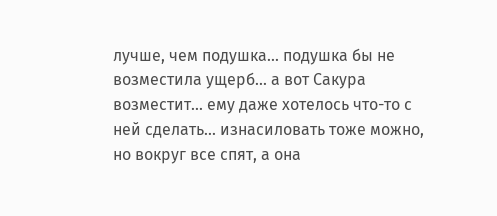лучше, чем подушка... подушка бы не возместила ущерб... а вот Сакура возместит... ему даже хотелось что-то с ней сделать... изнасиловать тоже можно, но вокруг все спят, а она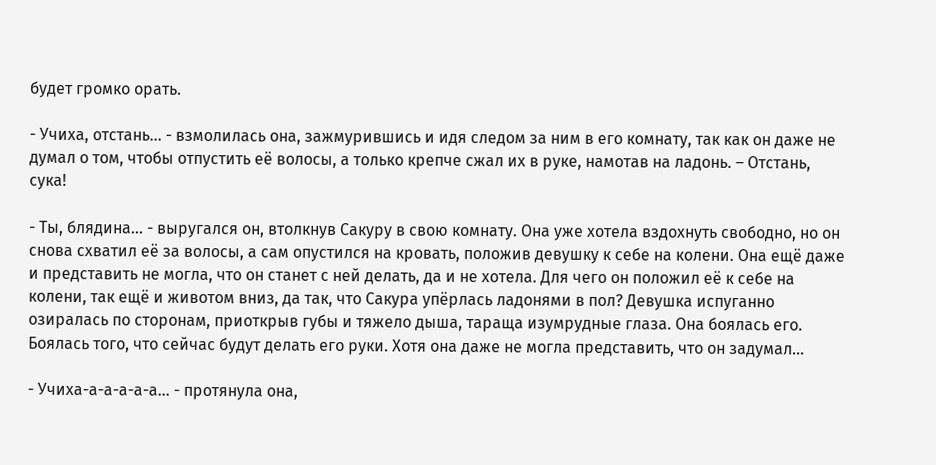будет громко орать.

- Учиха, отстань... - взмолилась она, зажмурившись и идя следом за ним в его комнату, так как он даже не думал о том, чтобы отпустить её волосы, а только крепче сжал их в руке, намотав на ладонь. – Отстань, сука!

- Ты, блядина... - выругался он, втолкнув Сакуру в свою комнату. Она уже хотела вздохнуть свободно, но он снова схватил её за волосы, а сам опустился на кровать, положив девушку к себе на колени. Она ещё даже и представить не могла, что он станет с ней делать, да и не хотела. Для чего он положил её к себе на колени, так ещё и животом вниз, да так, что Сакура упёрлась ладонями в пол? Девушка испуганно озиралась по сторонам, приоткрыв губы и тяжело дыша, тараща изумрудные глаза. Она боялась его. Боялась того, что сейчас будут делать его руки. Хотя она даже не могла представить, что он задумал...

- Учиха-а-а-а-а-а... - протянула она,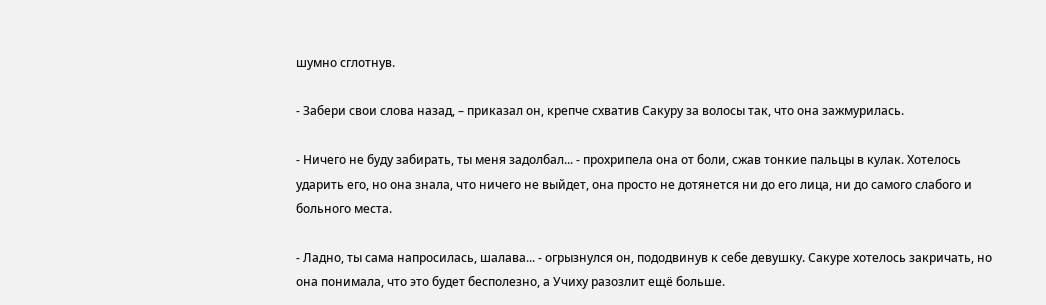шумно сглотнув.

- Забери свои слова назад, – приказал он, крепче схватив Сакуру за волосы так, что она зажмурилась.

- Ничего не буду забирать, ты меня задолбал... - прохрипела она от боли, сжав тонкие пальцы в кулак. Хотелось ударить его, но она знала, что ничего не выйдет, она просто не дотянется ни до его лица, ни до самого слабого и больного места.

- Ладно, ты сама напросилась, шалава... - огрызнулся он, пододвинув к себе девушку. Сакуре хотелось закричать, но она понимала, что это будет бесполезно, а Учиху разозлит ещё больше.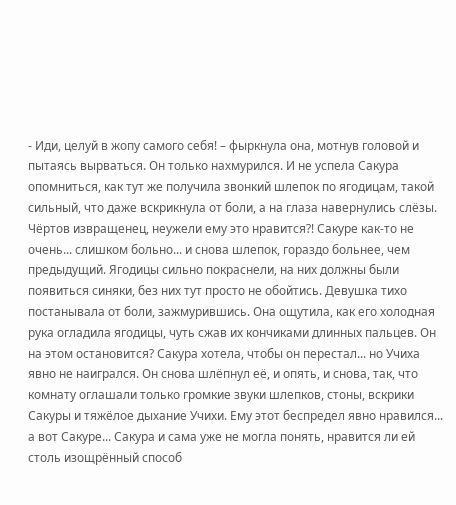- Иди, целуй в жопу самого себя! – фыркнула она, мотнув головой и пытаясь вырваться. Он только нахмурился. И не успела Сакура опомниться, как тут же получила звонкий шлепок по ягодицам, такой сильный, что даже вскрикнула от боли, а на глаза навернулись слёзы. Чёртов извращенец, неужели ему это нравится?! Сакуре как-то не очень... слишком больно... и снова шлепок, гораздо больнее, чем предыдущий. Ягодицы сильно покраснели, на них должны были появиться синяки, без них тут просто не обойтись. Девушка тихо постанывала от боли, зажмурившись. Она ощутила, как его холодная рука огладила ягодицы, чуть сжав их кончиками длинных пальцев. Он на этом остановится? Сакура хотела, чтобы он перестал... но Учиха явно не наигрался. Он снова шлёпнул её, и опять, и снова, так, что комнату оглашали только громкие звуки шлепков, стоны, вскрики Сакуры и тяжёлое дыхание Учихи. Ему этот беспредел явно нравился... а вот Сакуре... Сакура и сама уже не могла понять, нравится ли ей столь изощрённый способ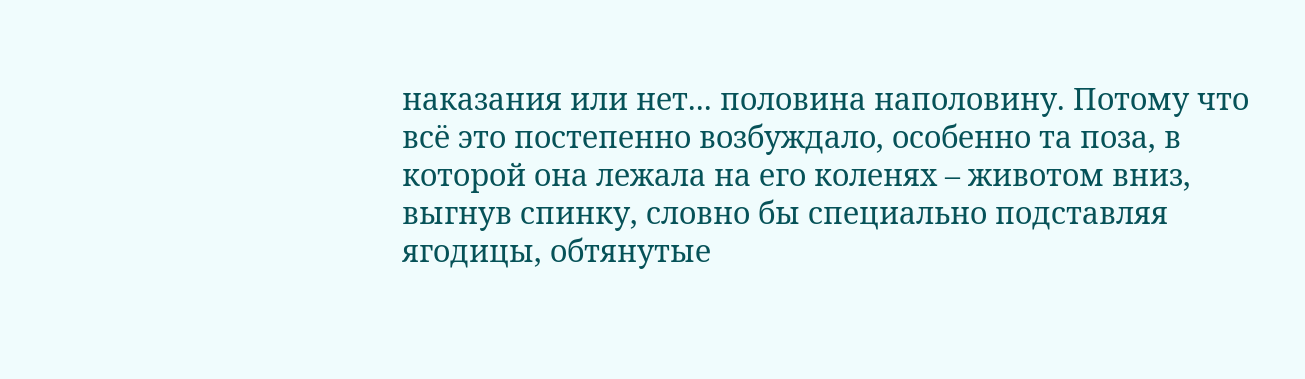наказания или нет... половина наполовину. Потому что всё это постепенно возбуждало, особенно та поза, в которой она лежала на его коленях – животом вниз, выгнув спинку, словно бы специально подставляя ягодицы, обтянутые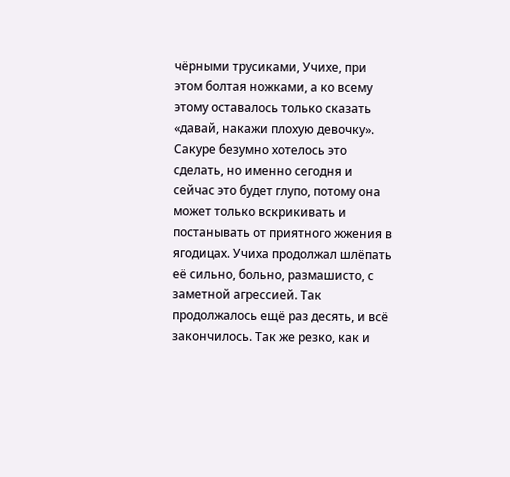чёрными трусиками, Учихе, при этом болтая ножками, а ко всему этому оставалось только сказать «давай, накажи плохую девочку». Сакуре безумно хотелось это сделать, но именно сегодня и сейчас это будет глупо, потому она может только вскрикивать и постанывать от приятного жжения в ягодицах. Учиха продолжал шлёпать её сильно, больно, размашисто, с заметной агрессией. Так продолжалось ещё раз десять, и всё закончилось. Так же резко, как и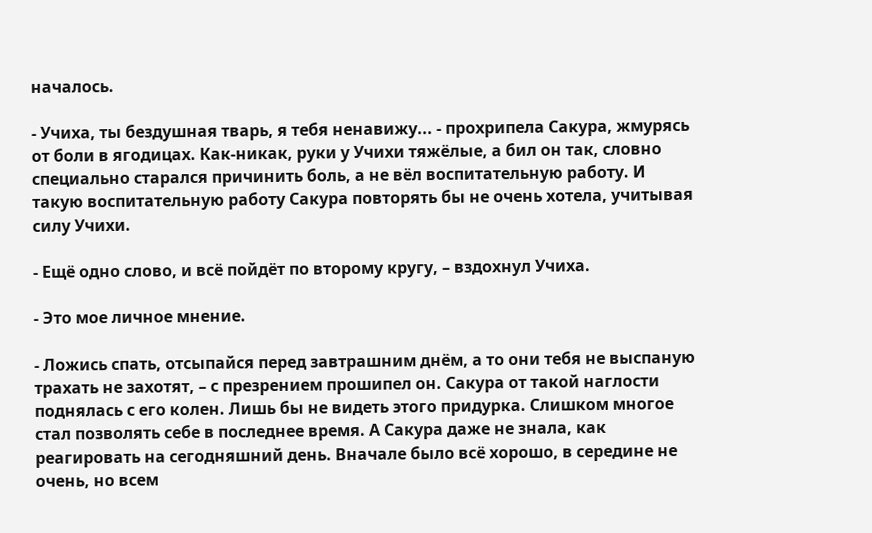началось.

- Учиха, ты бездушная тварь, я тебя ненавижу... - прохрипела Сакура, жмурясь от боли в ягодицах. Как-никак, руки у Учихи тяжёлые, а бил он так, словно специально старался причинить боль, а не вёл воспитательную работу. И такую воспитательную работу Сакура повторять бы не очень хотела, учитывая силу Учихи.

- Ещё одно слово, и всё пойдёт по второму кругу, – вздохнул Учиха.

- Это мое личное мнение.

- Ложись спать, отсыпайся перед завтрашним днём, а то они тебя не выспаную трахать не захотят, – с презрением прошипел он. Сакура от такой наглости поднялась с его колен. Лишь бы не видеть этого придурка. Слишком многое стал позволять себе в последнее время. А Сакура даже не знала, как реагировать на сегодняшний день. Вначале было всё хорошо, в середине не очень, но всем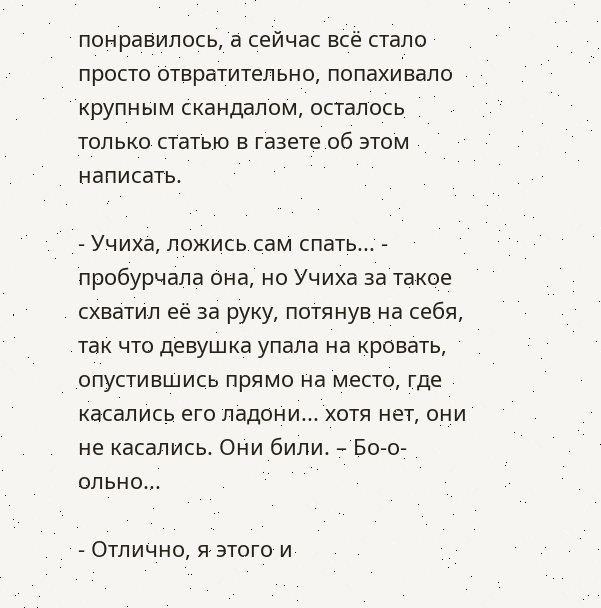понравилось, а сейчас всё стало просто отвратительно, попахивало крупным скандалом, осталось только статью в газете об этом написать.

- Учиха, ложись сам спать... - пробурчала она, но Учиха за такое схватил её за руку, потянув на себя, так что девушка упала на кровать, опустившись прямо на место, где касались его ладони... хотя нет, они не касались. Они били. – Бо-о-ольно...

- Отлично, я этого и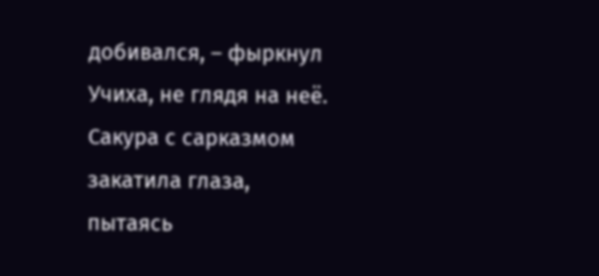добивался, – фыркнул Учиха, не глядя на неё. Сакура с сарказмом закатила глаза, пытаясь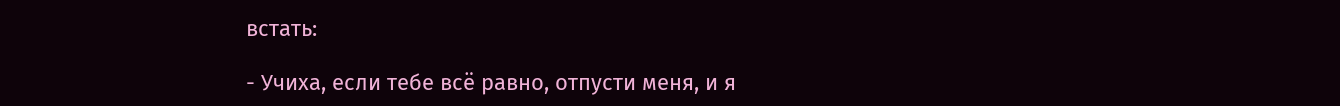встать:

- Учиха, если тебе всё равно, отпусти меня, и я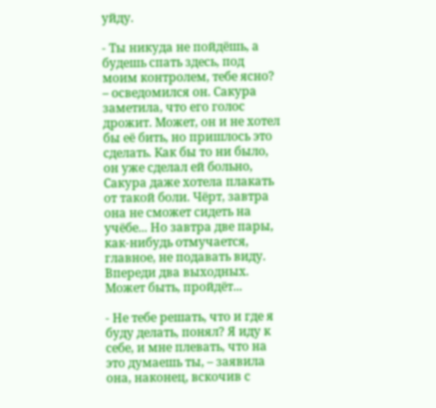уйду.

- Ты никуда не пойдёшь, а будешь спать здесь, под моим контролем, тебе ясно? – осведомился он. Сакура заметила, что его голос дрожит. Может, он и не хотел бы её бить, но пришлось это сделать. Как бы то ни было, он уже сделал ей больно, Сакура даже хотела плакать от такой боли. Чёрт, завтра она не сможет сидеть на учёбе... Но завтра две пары, как-нибудь отмучается, главное, не подавать виду. Впереди два выходных. Может быть, пройдёт...

- Не тебе решать, что и где я буду делать, понял? Я иду к себе, и мне плевать, что на это думаешь ты, – заявила она, наконец, вскочив с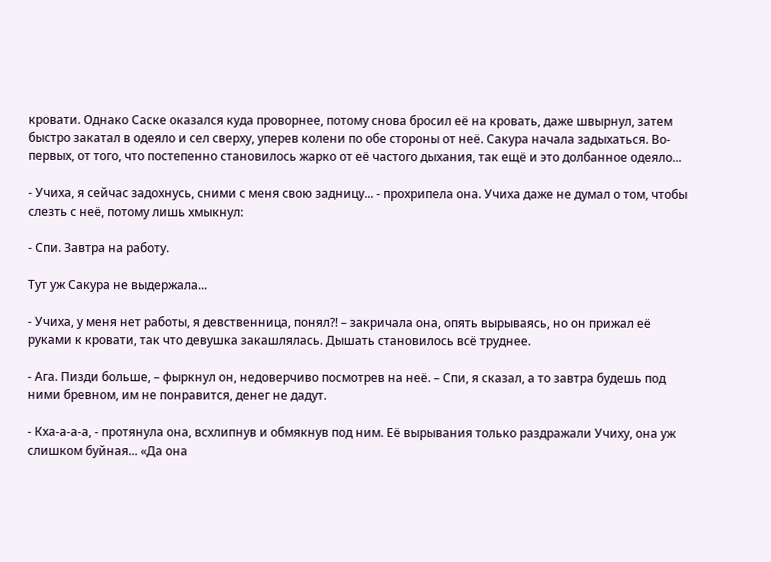кровати. Однако Саске оказался куда проворнее, потому снова бросил её на кровать, даже швырнул, затем быстро закатал в одеяло и сел сверху, уперев колени по обе стороны от неё. Сакура начала задыхаться. Во-первых, от того, что постепенно становилось жарко от её частого дыхания, так ещё и это долбанное одеяло...

- Учиха, я сейчас задохнусь, сними с меня свою задницу... - прохрипела она. Учиха даже не думал о том, чтобы слезть с неё, потому лишь хмыкнул:

- Спи. Завтра на работу.

Тут уж Сакура не выдержала...

- Учиха, у меня нет работы, я девственница, понял?! – закричала она, опять вырываясь, но он прижал её руками к кровати, так что девушка закашлялась. Дышать становилось всё труднее.

- Ага. Пизди больше, – фыркнул он, недоверчиво посмотрев на неё. – Спи, я сказал, а то завтра будешь под ними бревном, им не понравится, денег не дадут.

- Кха-а-а-а, - протянула она, всхлипнув и обмякнув под ним. Её вырывания только раздражали Учиху, она уж слишком буйная... «Да она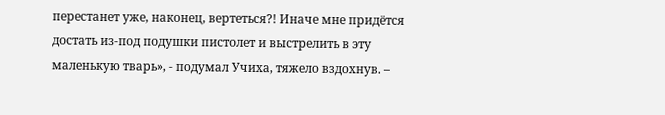перестанет уже, наконец, вертеться?! Иначе мне придётся достать из-под подушки пистолет и выстрелить в эту маленькую тварь», - подумал Учиха, тяжело вздохнув. –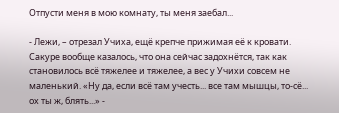Отпусти меня в мою комнату, ты меня заебал...

- Лежи, – отрезал Учиха, ещё крепче прижимая её к кровати. Сакуре вообще казалось, что она сейчас задохнётся, так как становилось всё тяжелее и тяжелее, а вес у Учихи совсем не маленький. «Ну да, если всё там учесть... все там мышцы, то-сё... ох ты ж, блять...» -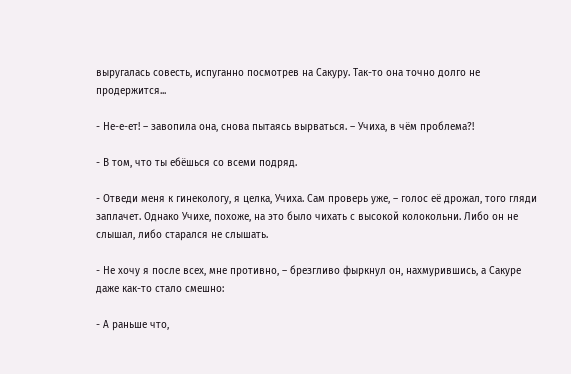выругалась совесть, испуганно посмотрев на Сакуру. Так-то она точно долго не продержится...

- Не-е-ет! – завопила она, снова пытаясь вырваться. – Учиха, в чём проблема?!

- В том, что ты ебёшься со всеми подряд.

- Отведи меня к гинекологу, я целка, Учиха. Сам проверь уже, – голос её дрожал, того гляди заплачет. Однако Учихе, похоже, на это было чихать с высокой колокольни. Либо он не слышал, либо старался не слышать.

- Не хочу я после всех, мне противно, – брезгливо фыркнул он, нахмурившись, а Сакуре даже как-то стало смешно:

- А раньше что,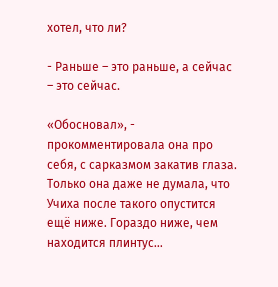хотел, что ли?

- Раньше – это раньше, а сейчас – это сейчас.

«Обосновал», - прокомментировала она про себя, с сарказмом закатив глаза. Только она даже не думала, что Учиха после такого опустится ещё ниже. Гораздо ниже, чем находится плинтус...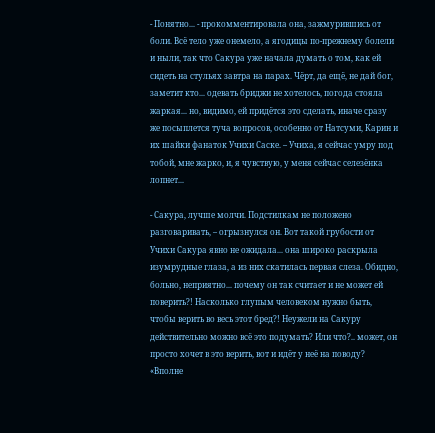- Понятно... - прокомментировала она, зажмурившись от боли. Всё тело уже онемело, а ягодицы по-прежнему болели и ныли, так что Сакура уже начала думать о том, как ей сидеть на стульях завтра на парах. Чёрт, да ещё, не дай бог, заметит кто... одевать бриджи не хотелось, погода стояла жаркая... но, видимо, ей придётся это сделать, иначе сразу же посыплется туча вопросов, особенно от Натсуми, Карин и их шайки фанаток Учихи Саске. – Учиха, я сейчас умру под тобой, мне жарко, и, я чувствую, у меня сейчас селезёнка лопнет...

- Сакура, лучше молчи. Подстилкам не положено разговаривать, – огрызнулся он. Вот такой грубости от Учихи Сакура явно не ожидала... она широко раскрыла изумрудные глаза, а из них скатилась первая слеза. Обидно, больно, неприятно... почему он так считает и не может ей поверить?! Насколько глупым человеком нужно быть, чтобы верить во весь этот бред?! Неужели на Сакуру действительно можно всё это подумать? Или что?.. может, он просто хочет в это верить, вот и идёт у неё на поводу? «Вполне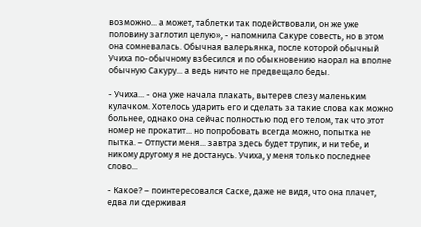возможно... а может, таблетки так подействовали, он же уже половину заглотил целую», - напомнила Сакуре совесть, но в этом она сомневалась. Обычная валерьянка, после которой обычный Учиха по-обычному взбесился и по обыкновению наорал на вполне обычную Сакуру... а ведь ничто не предвещало беды.

- Учиха... - она уже начала плакать, вытерев слезу маленьким кулачком. Хотелось ударить его и сделать за такие слова как можно больнее, однако она сейчас полностью под его телом, так что этот номер не прокатит... но попробовать всегда можно, попытка не пытка. – Отпусти меня... завтра здесь будет трупик, и ни тебе, и никому другому я не достанусь. Учиха, у меня только последнее слово...

- Какое? – поинтересовался Саске, даже не видя, что она плачет, едва ли сдерживая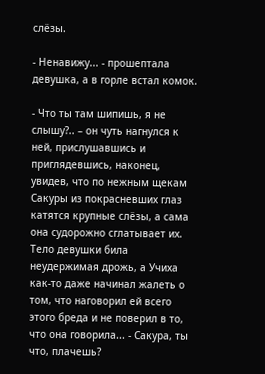слёзы.

- Ненавижу... - прошептала девушка, а в горле встал комок.

- Что ты там шипишь, я не слышу?.. – он чуть нагнулся к ней, прислушавшись и приглядевшись, наконец, увидев, что по нежным щекам Сакуры из покрасневших глаз катятся крупные слёзы, а сама она судорожно сглатывает их. Тело девушки била неудержимая дрожь, а Учиха как-то даже начинал жалеть о том, что наговорил ей всего этого бреда и не поверил в то, что она говорила... - Сакура, ты что, плачешь?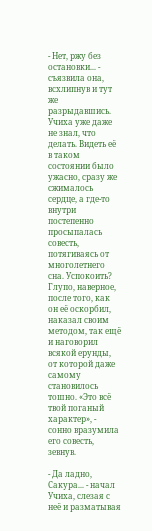- Нет, ржу без остановки... - съязвила она, всхлипнув и тут же разрыдавшись. Учиха уже даже не знал, что делать. Видеть её в таком состоянии было ужасно, сразу же сжималось сердце, а где-то внутри постепенно просыпалась совесть, потягиваясь от многолетнего сна. Успокоить? Глупо, наверное, после того, как он её оскорбил, наказал своим методом, так ещё и наговорил всякой ерунды, от которой даже самому становилось тошно. «Это всё твой поганый характер», - сонно вразумила его совесть, зевнув.

- Да ладно, Сакура... - начал Учиха, слезая с неё и разматывая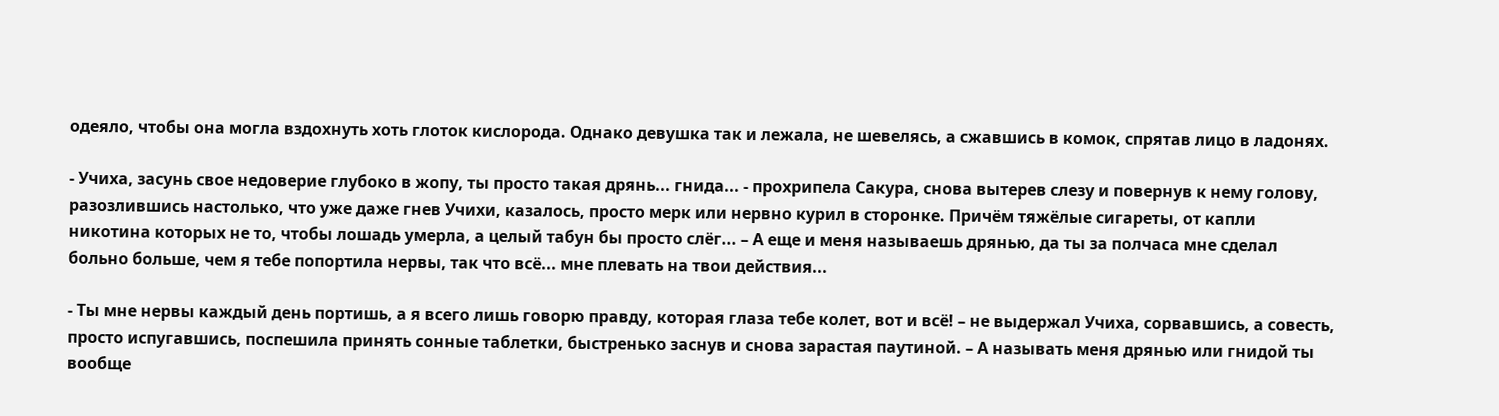одеяло, чтобы она могла вздохнуть хоть глоток кислорода. Однако девушка так и лежала, не шевелясь, а сжавшись в комок, спрятав лицо в ладонях.

- Учиха, засунь свое недоверие глубоко в жопу, ты просто такая дрянь... гнида... - прохрипела Сакура, снова вытерев слезу и повернув к нему голову, разозлившись настолько, что уже даже гнев Учихи, казалось, просто мерк или нервно курил в сторонке. Причём тяжёлые сигареты, от капли никотина которых не то, чтобы лошадь умерла, а целый табун бы просто слёг... – А еще и меня называешь дрянью, да ты за полчаса мне сделал больно больше, чем я тебе попортила нервы, так что всё... мне плевать на твои действия...

- Ты мне нервы каждый день портишь, а я всего лишь говорю правду, которая глаза тебе колет, вот и всё! – не выдержал Учиха, сорвавшись, а совесть, просто испугавшись, поспешила принять сонные таблетки, быстренько заснув и снова зарастая паутиной. – А называть меня дрянью или гнидой ты вообще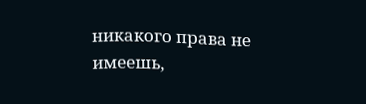никакого права не имеешь,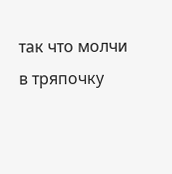так что молчи в тряпочку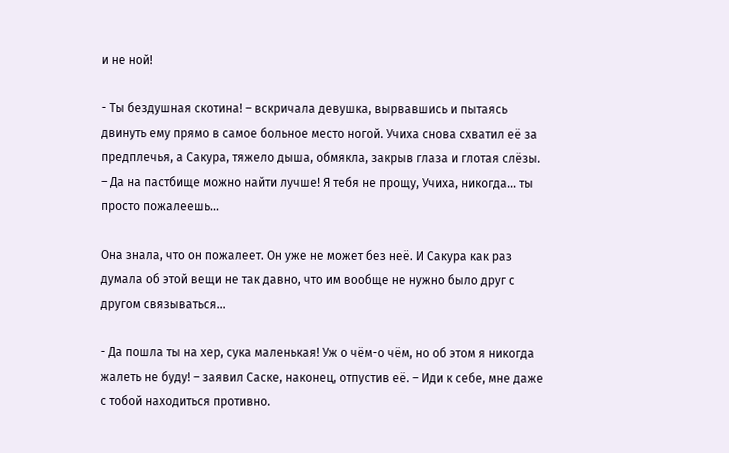и не ной!

- Ты бездушная скотина! – вскричала девушка, вырвавшись и пытаясь двинуть ему прямо в самое больное место ногой. Учиха снова схватил её за предплечья, а Сакура, тяжело дыша, обмякла, закрыв глаза и глотая слёзы. – Да на пастбище можно найти лучше! Я тебя не прощу, Учиха, никогда... ты просто пожалеешь...

Она знала, что он пожалеет. Он уже не может без неё. И Сакура как раз думала об этой вещи не так давно, что им вообще не нужно было друг с другом связываться...

- Да пошла ты на хер, сука маленькая! Уж о чём-о чём, но об этом я никогда жалеть не буду! – заявил Саске, наконец, отпустив её. – Иди к себе, мне даже с тобой находиться противно.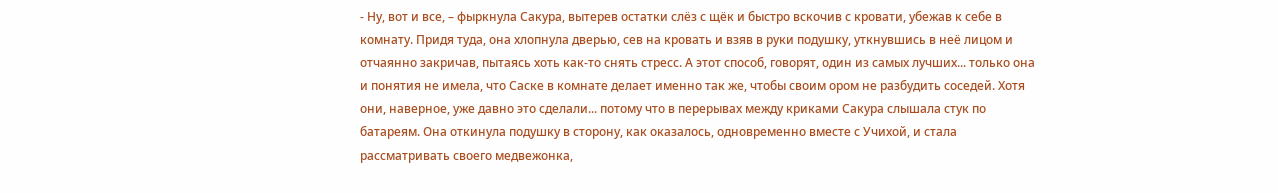- Ну, вот и все, – фыркнула Сакура, вытерев остатки слёз с щёк и быстро вскочив с кровати, убежав к себе в комнату. Придя туда, она хлопнула дверью, сев на кровать и взяв в руки подушку, уткнувшись в неё лицом и отчаянно закричав, пытаясь хоть как-то снять стресс. А этот способ, говорят, один из самых лучших... только она и понятия не имела, что Саске в комнате делает именно так же, чтобы своим ором не разбудить соседей. Хотя они, наверное, уже давно это сделали... потому что в перерывах между криками Сакура слышала стук по батареям. Она откинула подушку в сторону, как оказалось, одновременно вместе с Учихой, и стала рассматривать своего медвежонка,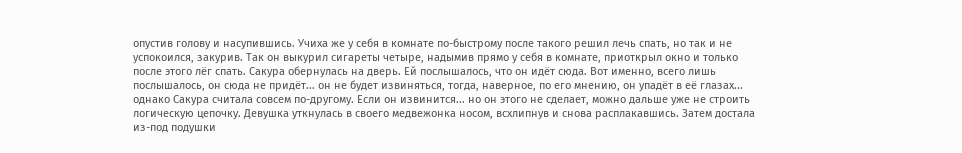опустив голову и насупившись. Учиха же у себя в комнате по-быстрому после такого решил лечь спать, но так и не успокоился, закурив. Так он выкурил сигареты четыре, надымив прямо у себя в комнате, приоткрыл окно и только после этого лёг спать. Сакура обернулась на дверь. Ей послышалось, что он идёт сюда. Вот именно, всего лишь послышалось, он сюда не придёт... он не будет извиняться, тогда, наверное, по его мнению, он упадёт в её глазах... однако Сакура считала совсем по-другому. Если он извинится... но он этого не сделает, можно дальше уже не строить логическую цепочку. Девушка уткнулась в своего медвежонка носом, всхлипнув и снова расплакавшись. Затем достала из-под подушки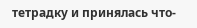тетрадку и принялась что-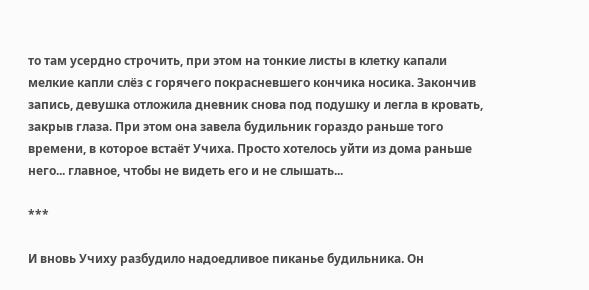то там усердно строчить, при этом на тонкие листы в клетку капали мелкие капли слёз с горячего покрасневшего кончика носика. Закончив запись, девушка отложила дневник снова под подушку и легла в кровать, закрыв глаза. При этом она завела будильник гораздо раньше того времени, в которое встаёт Учиха. Просто хотелось уйти из дома раньше него... главное, чтобы не видеть его и не слышать...

***

И вновь Учиху разбудило надоедливое пиканье будильника. Он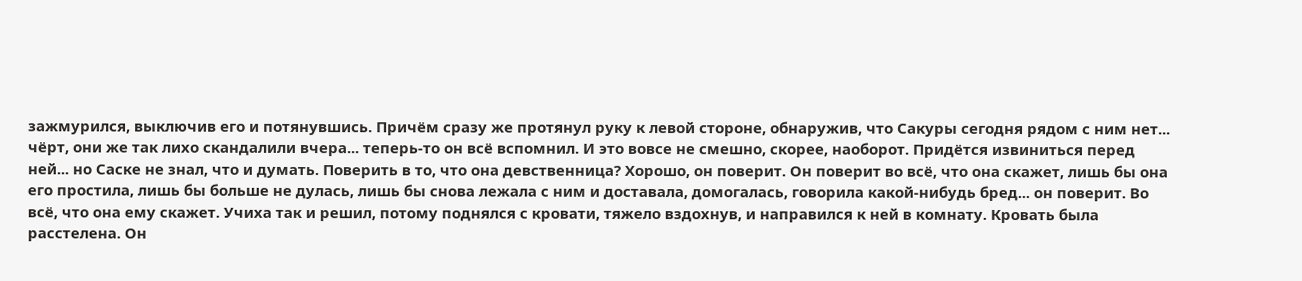зажмурился, выключив его и потянувшись. Причём сразу же протянул руку к левой стороне, обнаружив, что Сакуры сегодня рядом с ним нет... чёрт, они же так лихо скандалили вчера... теперь-то он всё вспомнил. И это вовсе не смешно, скорее, наоборот. Придётся извиниться перед ней... но Саске не знал, что и думать. Поверить в то, что она девственница? Хорошо, он поверит. Он поверит во всё, что она скажет, лишь бы она его простила, лишь бы больше не дулась, лишь бы снова лежала с ним и доставала, домогалась, говорила какой-нибудь бред... он поверит. Во всё, что она ему скажет. Учиха так и решил, потому поднялся с кровати, тяжело вздохнув, и направился к ней в комнату. Кровать была расстелена. Он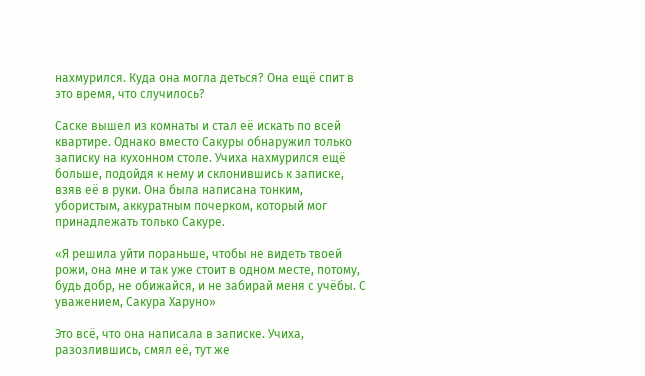нахмурился. Куда она могла деться? Она ещё спит в это время, что случилось?

Саске вышел из комнаты и стал её искать по всей квартире. Однако вместо Сакуры обнаружил только записку на кухонном столе. Учиха нахмурился ещё больше, подойдя к нему и склонившись к записке, взяв её в руки. Она была написана тонким, убористым, аккуратным почерком, который мог принадлежать только Сакуре.

«Я решила уйти пораньше, чтобы не видеть твоей рожи, она мне и так уже стоит в одном месте, потому, будь добр, не обижайся, и не забирай меня с учёбы. С уважением, Сакура Харуно»

Это всё, что она написала в записке. Учиха, разозлившись, смял её, тут же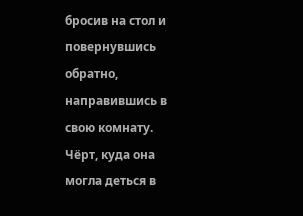бросив на стол и повернувшись обратно, направившись в свою комнату. Чёрт, куда она могла деться в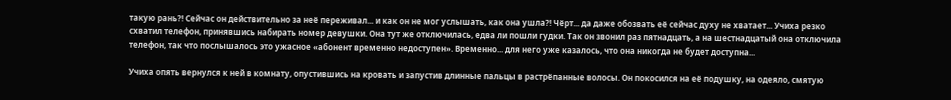такую рань?! Сейчас он действительно за неё переживал... и как он не мог услышать, как она ушла?! Чёрт... да даже обозвать её сейчас духу не хватает... Учиха резко схватил телефон, принявшись набирать номер девушки. Она тут же отключилась, едва ли пошли гудки. Так он звонил раз пятнадцать, а на шестнадцатый она отключила телефон, так что послышалось это ужасное «абонент временно недоступен». Временно... для него уже казалось, что она никогда не будет доступна...

Учиха опять вернулся к ней в комнату, опустившись на кровать и запустив длинные пальцы в растрёпанные волосы. Он покосился на её подушку, на одеяло, смятую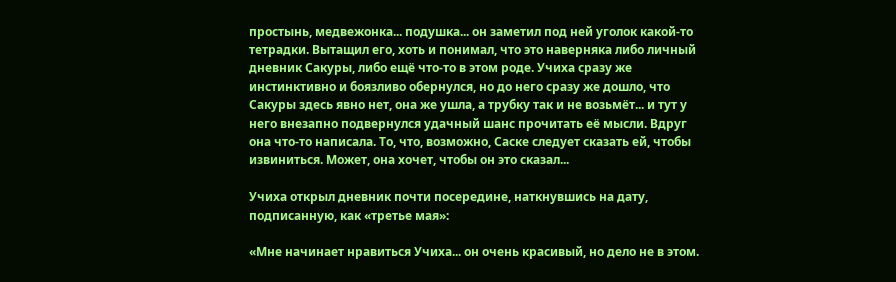простынь, медвежонка... подушка... он заметил под ней уголок какой-то тетрадки. Вытащил его, хоть и понимал, что это наверняка либо личный дневник Сакуры, либо ещё что-то в этом роде. Учиха сразу же инстинктивно и боязливо обернулся, но до него сразу же дошло, что Сакуры здесь явно нет, она же ушла, а трубку так и не возьмёт... и тут у него внезапно подвернулся удачный шанс прочитать её мысли. Вдруг она что-то написала. То, что, возможно, Саске следует сказать ей, чтобы извиниться. Может, она хочет, чтобы он это сказал...

Учиха открыл дневник почти посередине, наткнувшись на дату, подписанную, как «третье мая»:

«Мне начинает нравиться Учиха... он очень красивый, но дело не в этом.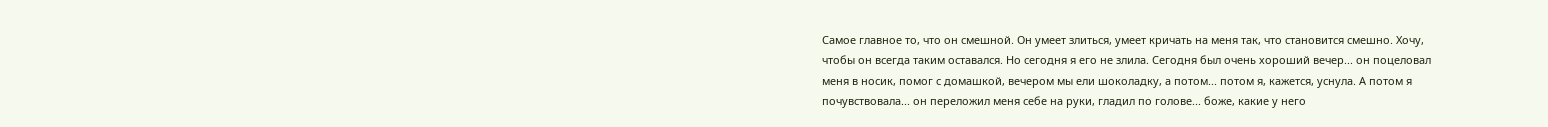Самое главное то, что он смешной. Он умеет злиться, умеет кричать на меня так, что становится смешно. Хочу, чтобы он всегда таким оставался. Но сегодня я его не злила. Сегодня был очень хороший вечер... он поцеловал меня в носик, помог с домашкой, вечером мы ели шоколадку, а потом... потом я, кажется, уснула. А потом я почувствовала... он переложил меня себе на руки, гладил по голове... боже, какие у него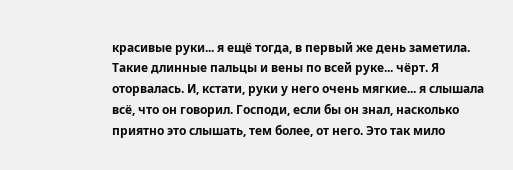красивые руки... я ещё тогда, в первый же день заметила. Такие длинные пальцы и вены по всей руке... чёрт. Я оторвалась. И, кстати, руки у него очень мягкие... я слышала всё, что он говорил. Господи, если бы он знал, насколько приятно это слышать, тем более, от него. Это так мило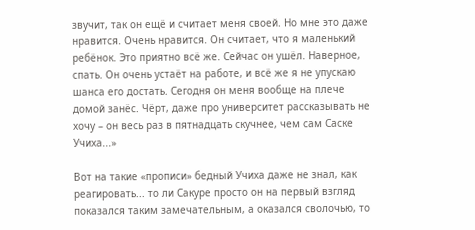звучит, так он ещё и считает меня своей. Но мне это даже нравится. Очень нравится. Он считает, что я маленький ребёнок. Это приятно всё же. Сейчас он ушёл. Наверное, спать. Он очень устаёт на работе, и всё же я не упускаю шанса его достать. Сегодня он меня вообще на плече домой занёс. Чёрт, даже про университет рассказывать не хочу – он весь раз в пятнадцать скучнее, чем сам Саске Учиха...»

Вот на такие «прописи» бедный Учиха даже не знал, как реагировать... то ли Сакуре просто он на первый взгляд показался таким замечательным, а оказался сволочью, то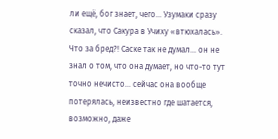ли ещё, бог знает, чего... Узумаки сразу сказал, что Сакура в Учиху «втюхалась». Что за бред?! Саске так не думал... он не знал о том, что она думает, но что-то тут точно нечисто... сейчас она вообще потерялась, неизвестно где шатается, возможно, даже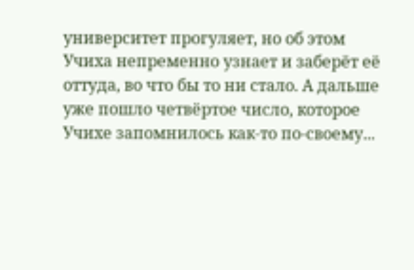университет прогуляет, но об этом Учиха непременно узнает и заберёт её оттуда, во что бы то ни стало. А дальше уже пошло четвёртое число, которое Учихе запомнилось как-то по-своему...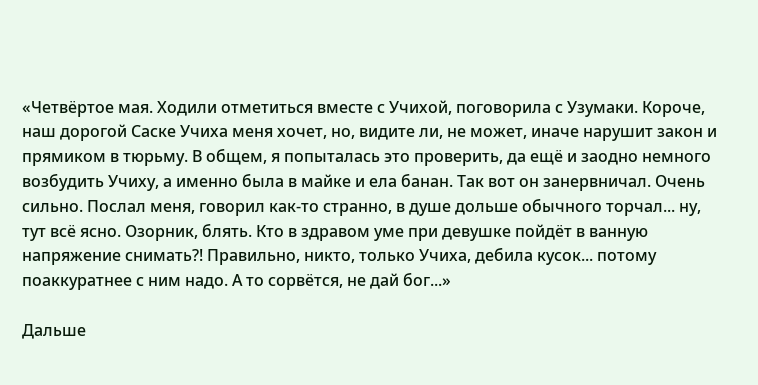«Четвёртое мая. Ходили отметиться вместе с Учихой, поговорила с Узумаки. Короче, наш дорогой Саске Учиха меня хочет, но, видите ли, не может, иначе нарушит закон и прямиком в тюрьму. В общем, я попыталась это проверить, да ещё и заодно немного возбудить Учиху, а именно была в майке и ела банан. Так вот он занервничал. Очень сильно. Послал меня, говорил как-то странно, в душе дольше обычного торчал... ну, тут всё ясно. Озорник, блять. Кто в здравом уме при девушке пойдёт в ванную напряжение снимать?! Правильно, никто, только Учиха, дебила кусок... потому поаккуратнее с ним надо. А то сорвётся, не дай бог...»

Дальше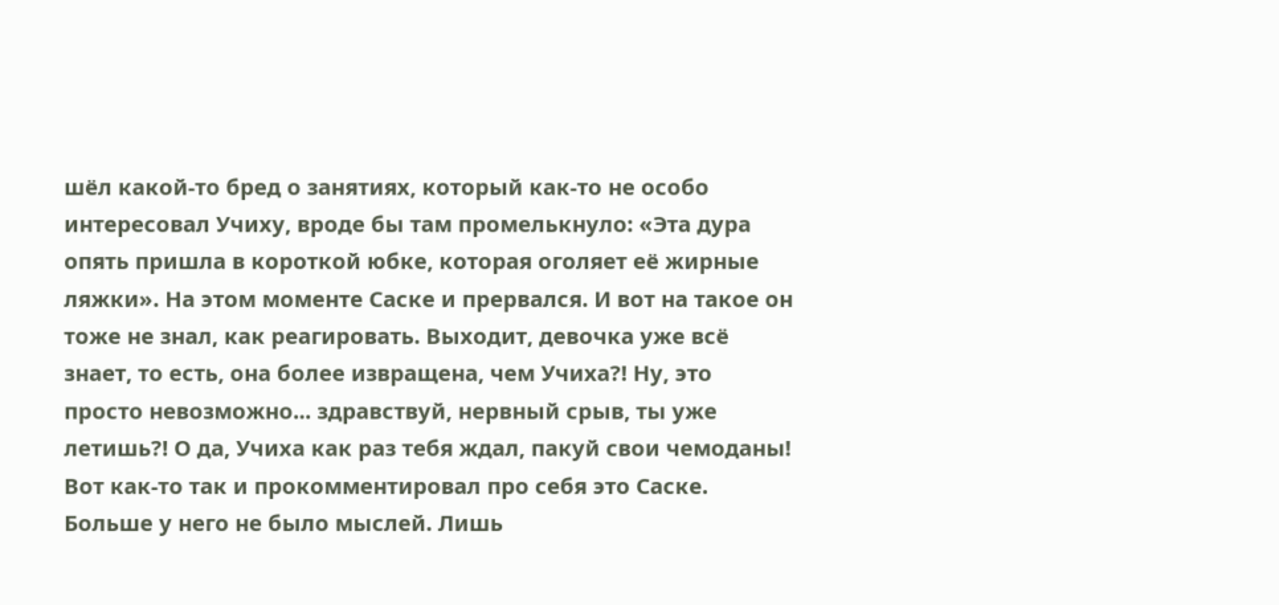шёл какой-то бред о занятиях, который как-то не особо интересовал Учиху, вроде бы там промелькнуло: «Эта дура опять пришла в короткой юбке, которая оголяет её жирные ляжки». На этом моменте Саске и прервался. И вот на такое он тоже не знал, как реагировать. Выходит, девочка уже всё знает, то есть, она более извращена, чем Учиха?! Ну, это просто невозможно... здравствуй, нервный срыв, ты уже летишь?! О да, Учиха как раз тебя ждал, пакуй свои чемоданы! Вот как-то так и прокомментировал про себя это Саске. Больше у него не было мыслей. Лишь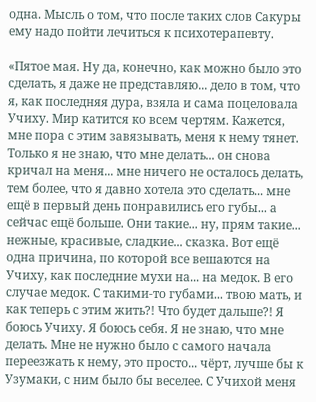одна. Мысль о том, что после таких слов Сакуры ему надо пойти лечиться к психотерапевту.

«Пятое мая. Ну да, конечно, как можно было это сделать, я даже не представляю... дело в том, что я, как последняя дура, взяла и сама поцеловала Учиху. Мир катится ко всем чертям. Кажется, мне пора с этим завязывать, меня к нему тянет. Только я не знаю, что мне делать... он снова кричал на меня... мне ничего не осталось делать, тем более, что я давно хотела это сделать... мне ещё в первый день понравились его губы... а сейчас ещё больше. Они такие... ну, прям такие... нежные, красивые, сладкие... сказка. Вот ещё одна причина, по которой все вешаются на Учиху, как последние мухи на... на медок. В его случае медок. С такими-то губами... твою мать, и как теперь с этим жить?! Что будет дальше?! Я боюсь Учиху. Я боюсь себя. Я не знаю, что мне делать. Мне не нужно было с самого начала переезжать к нему, это просто... чёрт, лучше бы к Узумаки, с ним было бы веселее. С Учихой меня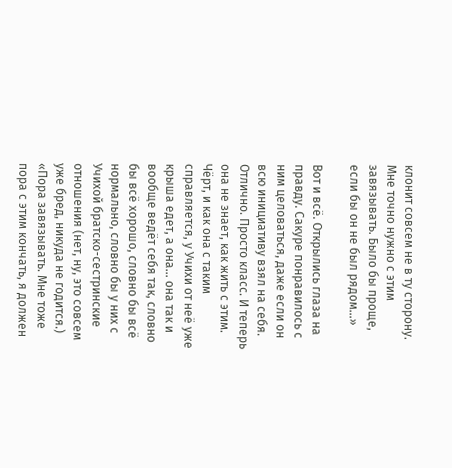клонит совсем не в ту сторону. Мне точно нужно с этим завязывать. Было бы проще, если бы он не был рядом...»

Вот и всё. Открылись глаза на правду. Сакуре понравилось с ним целоваться, даже если он всю инициативу взял на себя. Отлично. Просто класс. И теперь она не знает, как жить с этим. Чёрт, и как она с таким справляется, у Учихи от неё уже крыша едет, а она... она так и вообще ведёт себя так, словно бы всё хорошо, словно бы всё нормально, словно бы у них с Учихой братско-сестринские отношения (нет, ну, это совсем уже бред, никуда не годится.) «Пора завязывать. Мне тоже пора с этим кончать, я должен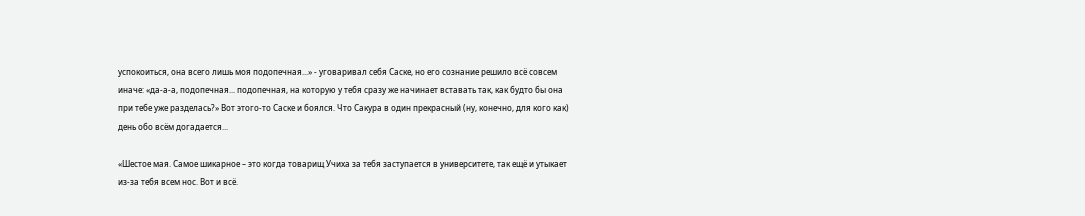успокоиться, она всего лишь моя подопечная...» - уговаривал себя Саске, но его сознание решило всё совсем иначе: «да-а-а, подопечная... подопечная, на которую у тебя сразу же начинает вставать так, как будто бы она при тебе уже разделась?» Вот этого-то Саске и боялся. Что Сакура в один прекрасный (ну, конечно, для кого как) день обо всём догадается...

«Шестое мая. Самое шикарное – это когда товарищ Учиха за тебя заступается в университете, так ещё и утыкает из-за тебя всем нос. Вот и всё.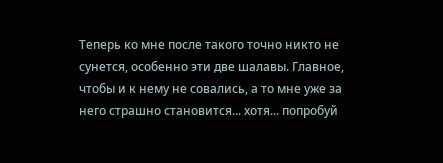Теперь ко мне после такого точно никто не сунется, особенно эти две шалавы. Главное, чтобы и к нему не совались, а то мне уже за него страшно становится... хотя... попробуй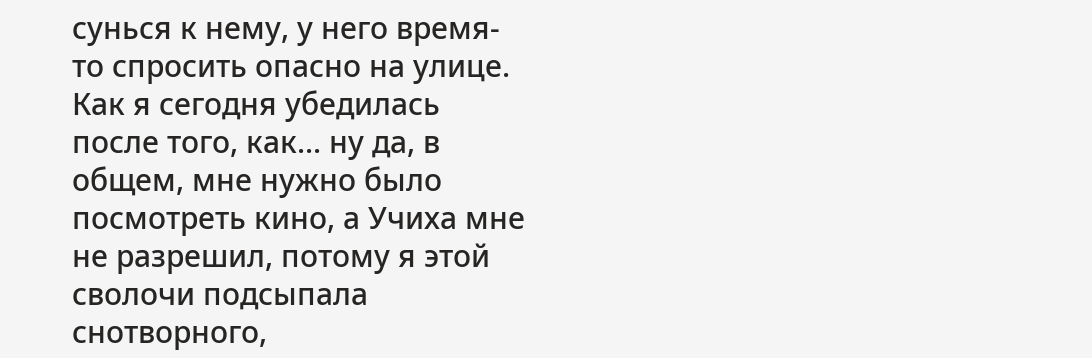сунься к нему, у него время-то спросить опасно на улице. Как я сегодня убедилась после того, как... ну да, в общем, мне нужно было посмотреть кино, а Учиха мне не разрешил, потому я этой сволочи подсыпала снотворного,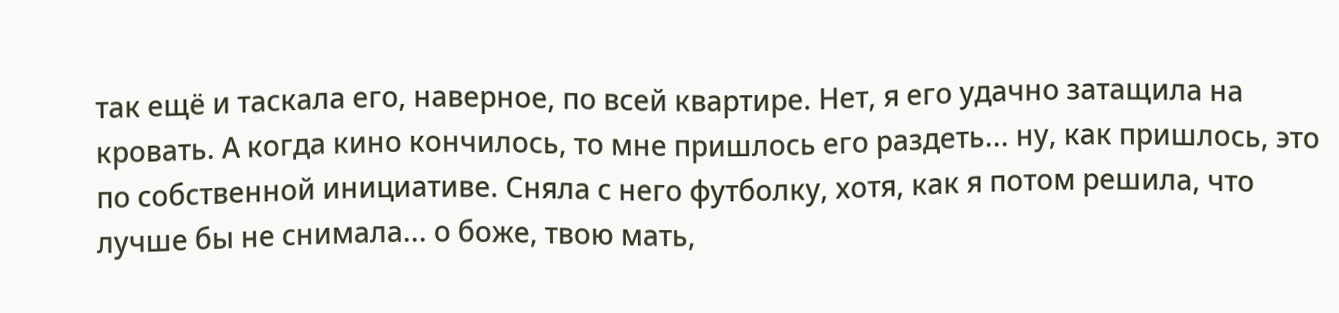так ещё и таскала его, наверное, по всей квартире. Нет, я его удачно затащила на кровать. А когда кино кончилось, то мне пришлось его раздеть... ну, как пришлось, это по собственной инициативе. Сняла с него футболку, хотя, как я потом решила, что лучше бы не снимала... о боже, твою мать,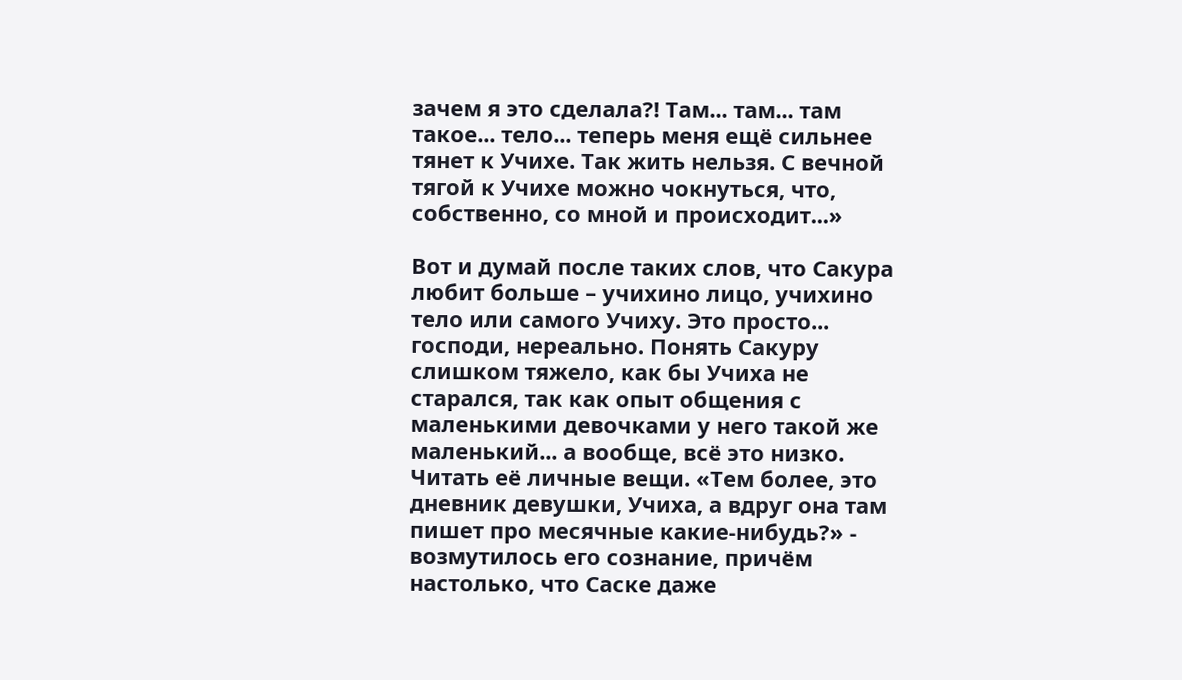зачем я это сделала?! Там... там... там такое... тело... теперь меня ещё сильнее тянет к Учихе. Так жить нельзя. С вечной тягой к Учихе можно чокнуться, что, собственно, со мной и происходит...»

Вот и думай после таких слов, что Сакура любит больше – учихино лицо, учихино тело или самого Учиху. Это просто... господи, нереально. Понять Сакуру слишком тяжело, как бы Учиха не старался, так как опыт общения с маленькими девочками у него такой же маленький... а вообще, всё это низко. Читать её личные вещи. «Тем более, это дневник девушки, Учиха, а вдруг она там пишет про месячные какие-нибудь?» - возмутилось его сознание, причём настолько, что Саске даже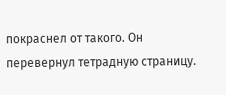покраснел от такого. Он перевернул тетрадную страницу.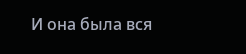И она была вся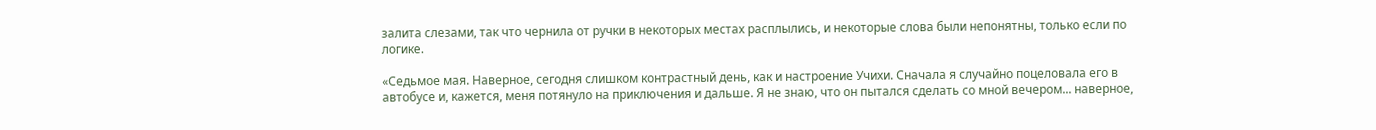залита слезами, так что чернила от ручки в некоторых местах расплылись, и некоторые слова были непонятны, только если по логике.

«Седьмое мая. Наверное, сегодня слишком контрастный день, как и настроение Учихи. Сначала я случайно поцеловала его в автобусе и, кажется, меня потянуло на приключения и дальше. Я не знаю, что он пытался сделать со мной вечером... наверное,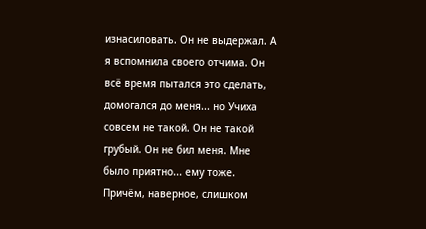изнасиловать. Он не выдержал. А я вспомнила своего отчима. Он всё время пытался это сделать, домогался до меня... но Учиха совсем не такой. Он не такой грубый. Он не бил меня. Мне было приятно... ему тоже. Причём, наверное, слишком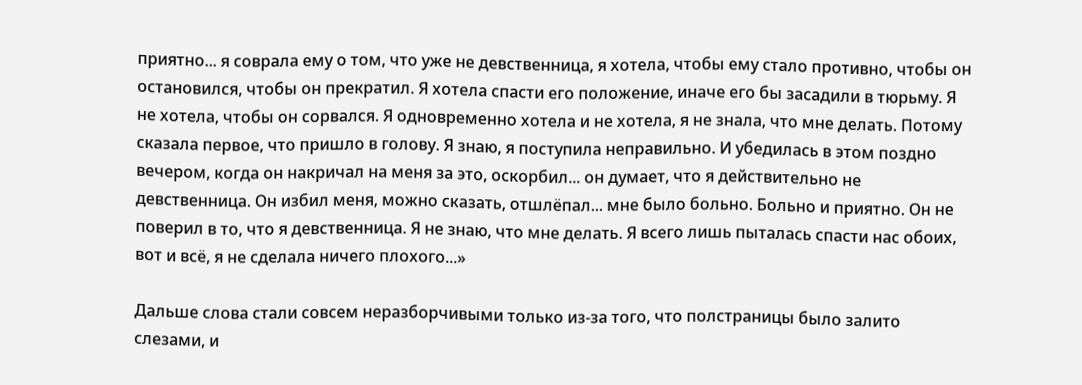приятно... я соврала ему о том, что уже не девственница, я хотела, чтобы ему стало противно, чтобы он остановился, чтобы он прекратил. Я хотела спасти его положение, иначе его бы засадили в тюрьму. Я не хотела, чтобы он сорвался. Я одновременно хотела и не хотела, я не знала, что мне делать. Потому сказала первое, что пришло в голову. Я знаю, я поступила неправильно. И убедилась в этом поздно вечером, когда он накричал на меня за это, оскорбил... он думает, что я действительно не девственница. Он избил меня, можно сказать, отшлёпал... мне было больно. Больно и приятно. Он не поверил в то, что я девственница. Я не знаю, что мне делать. Я всего лишь пыталась спасти нас обоих, вот и всё, я не сделала ничего плохого...»

Дальше слова стали совсем неразборчивыми только из-за того, что полстраницы было залито слезами, и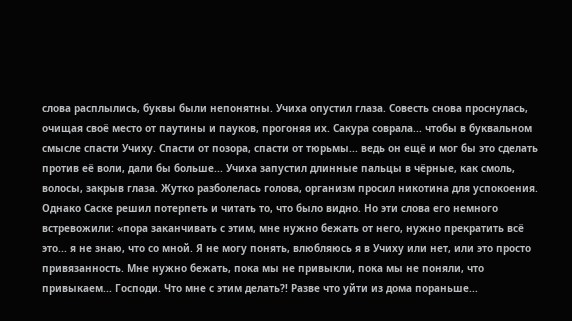слова расплылись, буквы были непонятны. Учиха опустил глаза. Совесть снова проснулась, очищая своё место от паутины и пауков, прогоняя их. Сакура соврала... чтобы в буквальном смысле спасти Учиху. Спасти от позора, спасти от тюрьмы... ведь он ещё и мог бы это сделать против её воли, дали бы больше... Учиха запустил длинные пальцы в чёрные, как смоль, волосы, закрыв глаза. Жутко разболелась голова, организм просил никотина для успокоения. Однако Саске решил потерпеть и читать то, что было видно. Но эти слова его немного встревожили: «пора заканчивать с этим, мне нужно бежать от него, нужно прекратить всё это... я не знаю, что со мной. Я не могу понять, влюбляюсь я в Учиху или нет, или это просто привязанность. Мне нужно бежать, пока мы не привыкли, пока мы не поняли, что привыкаем... Господи. Что мне с этим делать?! Разве что уйти из дома пораньше...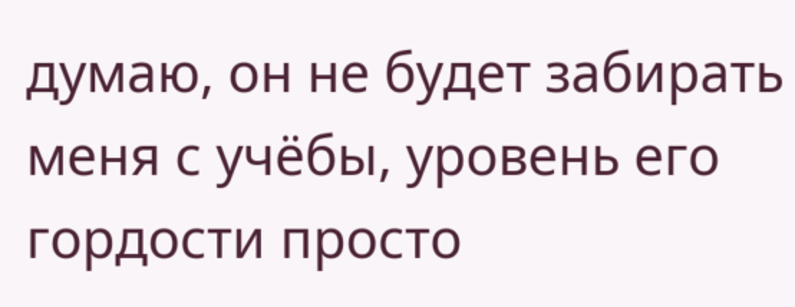думаю, он не будет забирать меня с учёбы, уровень его гордости просто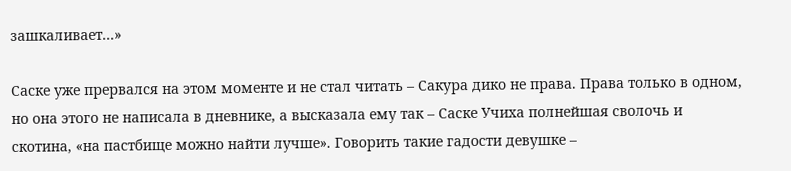зашкаливает...»

Саске уже прервался на этом моменте и не стал читать – Сакура дико не права. Права только в одном, но она этого не написала в дневнике, а высказала ему так – Саске Учиха полнейшая сволочь и скотина, «на пастбище можно найти лучше». Говорить такие гадости девушке –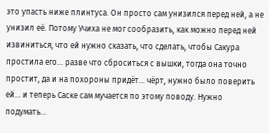это упасть ниже плинтуса. Он просто сам унизился перед ней, а не унизил её. Потому Учиха не мог сообразить, как можно перед ней извиниться, что ей нужно сказать, что сделать, чтобы Сакура простила его... разве что сброситься с вышки, тогда она точно простит, да и на похороны придёт... чёрт, нужно было поверить ей... и теперь Саске сам мучается по этому поводу. Нужно подумать...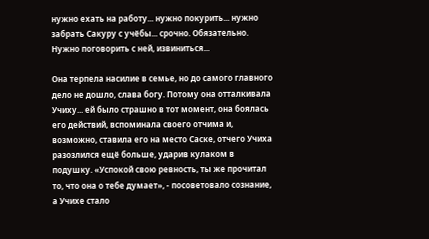нужно ехать на работу... нужно покурить... нужно забрать Сакуру с учёбы... срочно. Обязательно. Нужно поговорить с ней, извиниться...

Она терпела насилие в семье, но до самого главного дело не дошло, слава богу. Потому она отталкивала Учиху... ей было страшно в тот момент, она боялась его действий, вспоминала своего отчима и, возможно, ставила его на место Саске, отчего Учиха разозлился ещё больше, ударив кулаком в подушку. «Успокой свою ревность, ты же прочитал то, что она о тебе думает», - посоветовало сознание, а Учихе стало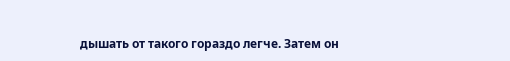дышать от такого гораздо легче. Затем он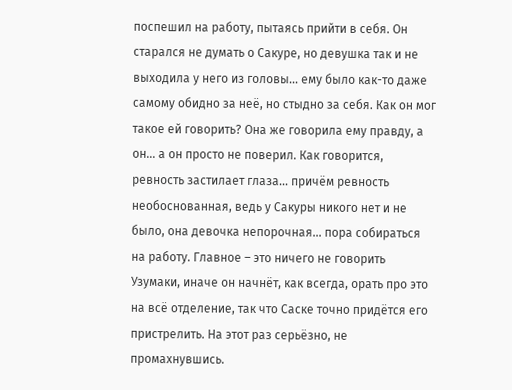поспешил на работу, пытаясь прийти в себя. Он старался не думать о Сакуре, но девушка так и не выходила у него из головы... ему было как-то даже самому обидно за неё, но стыдно за себя. Как он мог такое ей говорить? Она же говорила ему правду, а он... а он просто не поверил. Как говорится, ревность застилает глаза... причём ревность необоснованная, ведь у Сакуры никого нет и не было, она девочка непорочная... пора собираться на работу. Главное – это ничего не говорить Узумаки, иначе он начнёт, как всегда, орать про это на всё отделение, так что Саске точно придётся его пристрелить. На этот раз серьёзно, не промахнувшись.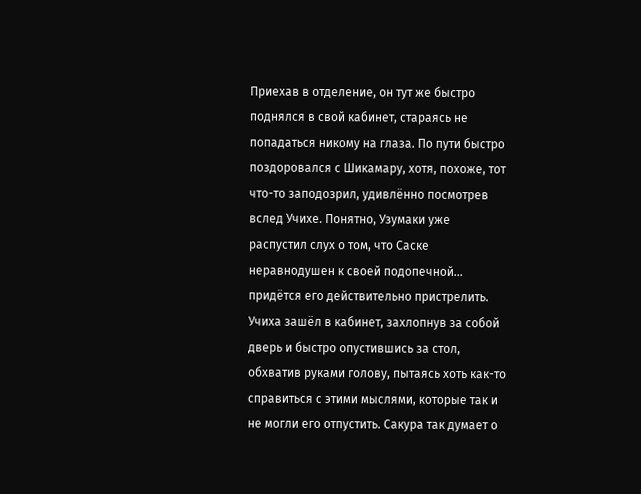Приехав в отделение, он тут же быстро поднялся в свой кабинет, стараясь не попадаться никому на глаза. По пути быстро поздоровался с Шикамару, хотя, похоже, тот что-то заподозрил, удивлённо посмотрев вслед Учихе. Понятно, Узумаки уже распустил слух о том, что Саске неравнодушен к своей подопечной... придётся его действительно пристрелить. Учиха зашёл в кабинет, захлопнув за собой дверь и быстро опустившись за стол, обхватив руками голову, пытаясь хоть как-то справиться с этими мыслями, которые так и не могли его отпустить. Сакура так думает о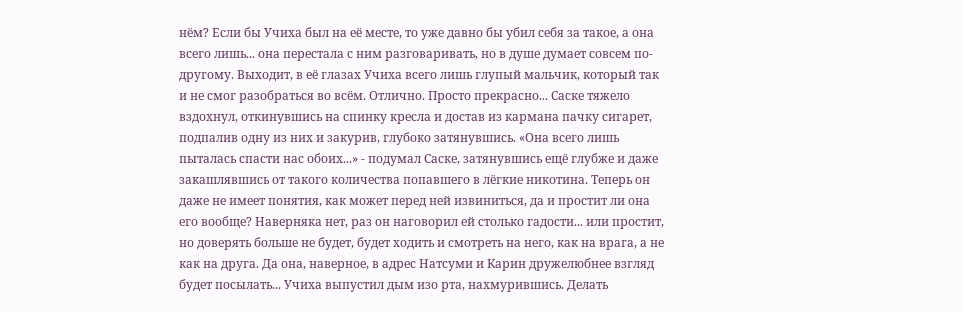нём? Если бы Учиха был на её месте, то уже давно бы убил себя за такое, а она всего лишь... она перестала с ним разговаривать, но в душе думает совсем по-другому. Выходит, в её глазах Учиха всего лишь глупый мальчик, который так и не смог разобраться во всём. Отлично. Просто прекрасно... Саске тяжело вздохнул, откинувшись на спинку кресла и достав из кармана пачку сигарет, подпалив одну из них и закурив, глубоко затянувшись. «Она всего лишь пыталась спасти нас обоих...» - подумал Саске, затянувшись ещё глубже и даже закашлявшись от такого количества попавшего в лёгкие никотина. Теперь он даже не имеет понятия, как может перед ней извиниться, да и простит ли она его вообще? Наверняка нет, раз он наговорил ей столько гадости... или простит, но доверять больше не будет, будет ходить и смотреть на него, как на врага, а не как на друга. Да она, наверное, в адрес Натсуми и Карин дружелюбнее взгляд будет посылать... Учиха выпустил дым изо рта, нахмурившись. Делать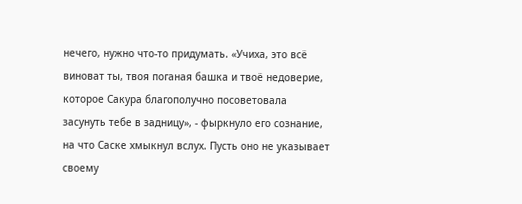нечего, нужно что-то придумать. «Учиха, это всё виноват ты, твоя поганая башка и твоё недоверие, которое Сакура благополучно посоветовала засунуть тебе в задницу», - фыркнуло его сознание, на что Саске хмыкнул вслух. Пусть оно не указывает своему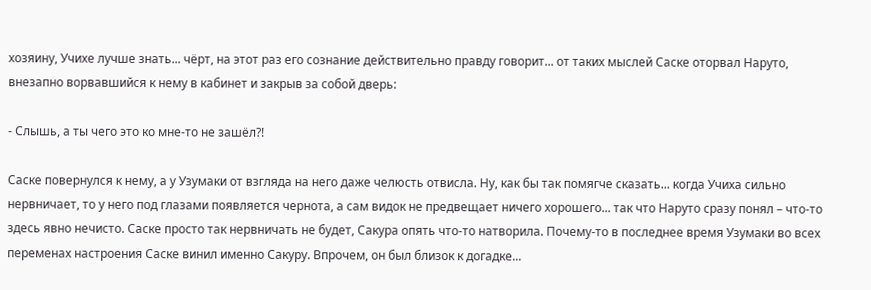хозяину, Учихе лучше знать... чёрт, на этот раз его сознание действительно правду говорит... от таких мыслей Саске оторвал Наруто, внезапно ворвавшийся к нему в кабинет и закрыв за собой дверь:

- Слышь, а ты чего это ко мне-то не зашёл?!

Саске повернулся к нему, а у Узумаки от взгляда на него даже челюсть отвисла. Ну, как бы так помягче сказать... когда Учиха сильно нервничает, то у него под глазами появляется чернота, а сам видок не предвещает ничего хорошего... так что Наруто сразу понял – что-то здесь явно нечисто. Саске просто так нервничать не будет, Сакура опять что-то натворила. Почему-то в последнее время Узумаки во всех переменах настроения Саске винил именно Сакуру. Впрочем, он был близок к догадке...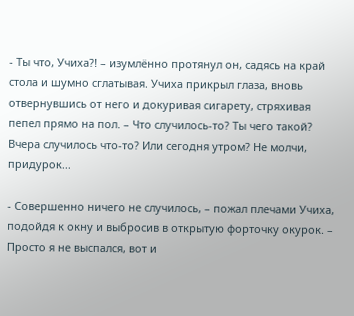- Ты что, Учиха?! – изумлённо протянул он, садясь на край стола и шумно сглатывая. Учиха прикрыл глаза, вновь отвернувшись от него и докуривая сигарету, стряхивая пепел прямо на пол. – Что случилось-то? Ты чего такой? Вчера случилось что-то? Или сегодня утром? Не молчи, придурок...

- Совершенно ничего не случилось, – пожал плечами Учиха, подойдя к окну и выбросив в открытую форточку окурок. – Просто я не выспался, вот и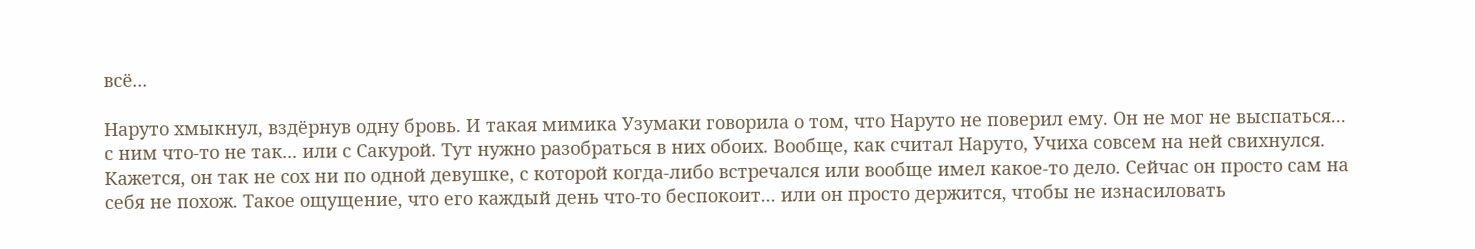всё...

Наруто хмыкнул, вздёрнув одну бровь. И такая мимика Узумаки говорила о том, что Наруто не поверил ему. Он не мог не выспаться... с ним что-то не так... или с Сакурой. Тут нужно разобраться в них обоих. Вообще, как считал Наруто, Учиха совсем на ней свихнулся. Кажется, он так не сох ни по одной девушке, с которой когда-либо встречался или вообще имел какое-то дело. Сейчас он просто сам на себя не похож. Такое ощущение, что его каждый день что-то беспокоит... или он просто держится, чтобы не изнасиловать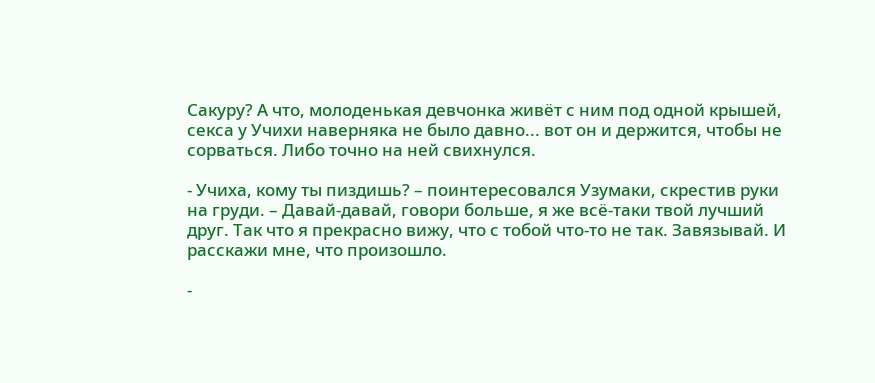Сакуру? А что, молоденькая девчонка живёт с ним под одной крышей, секса у Учихи наверняка не было давно... вот он и держится, чтобы не сорваться. Либо точно на ней свихнулся.

- Учиха, кому ты пиздишь? – поинтересовался Узумаки, скрестив руки на груди. – Давай-давай, говори больше, я же всё-таки твой лучший друг. Так что я прекрасно вижу, что с тобой что-то не так. Завязывай. И расскажи мне, что произошло.

-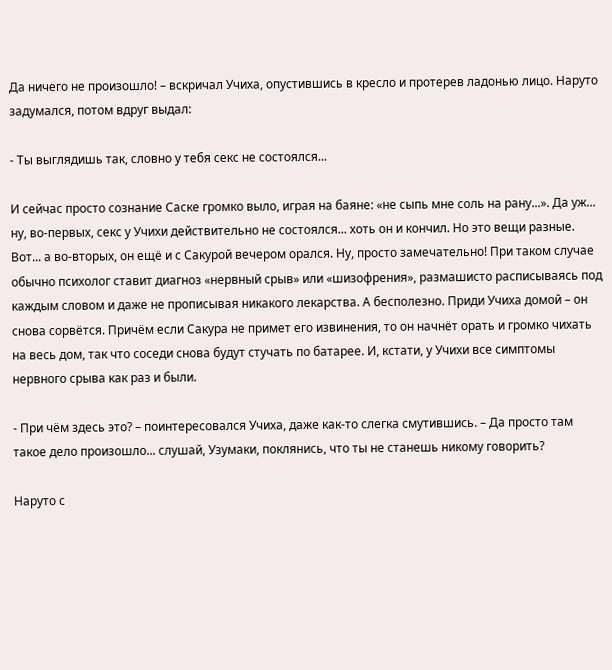Да ничего не произошло! – вскричал Учиха, опустившись в кресло и протерев ладонью лицо. Наруто задумался, потом вдруг выдал:

- Ты выглядишь так, словно у тебя секс не состоялся...

И сейчас просто сознание Саске громко выло, играя на баяне: «не сыпь мне соль на рану...». Да уж... ну, во-первых, секс у Учихи действительно не состоялся... хоть он и кончил. Но это вещи разные. Вот... а во-вторых, он ещё и с Сакурой вечером орался. Ну, просто замечательно! При таком случае обычно психолог ставит диагноз «нервный срыв» или «шизофрения», размашисто расписываясь под каждым словом и даже не прописывая никакого лекарства. А бесполезно. Приди Учиха домой – он снова сорвётся. Причём если Сакура не примет его извинения, то он начнёт орать и громко чихать на весь дом, так что соседи снова будут стучать по батарее. И, кстати, у Учихи все симптомы нервного срыва как раз и были.

- При чём здесь это? – поинтересовался Учиха, даже как-то слегка смутившись. – Да просто там такое дело произошло... слушай, Узумаки, поклянись, что ты не станешь никому говорить?

Наруто с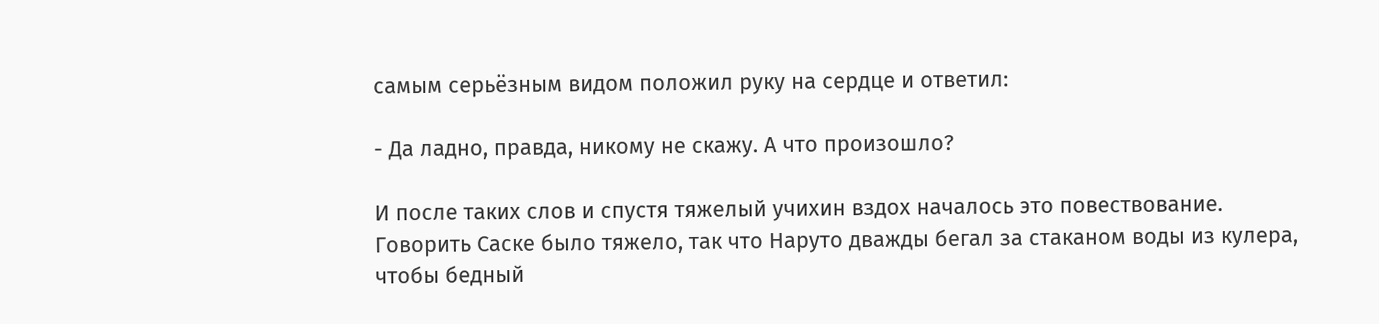самым серьёзным видом положил руку на сердце и ответил:

- Да ладно, правда, никому не скажу. А что произошло?

И после таких слов и спустя тяжелый учихин вздох началось это повествование. Говорить Саске было тяжело, так что Наруто дважды бегал за стаканом воды из кулера, чтобы бедный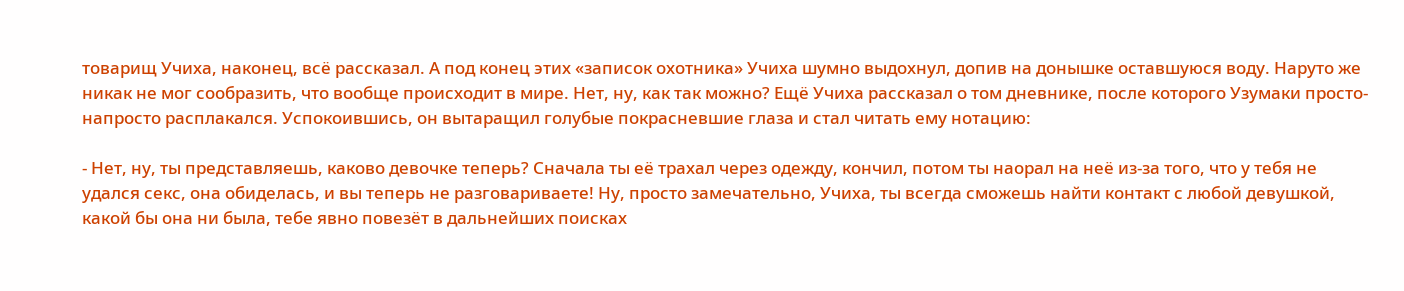товарищ Учиха, наконец, всё рассказал. А под конец этих «записок охотника» Учиха шумно выдохнул, допив на донышке оставшуюся воду. Наруто же никак не мог сообразить, что вообще происходит в мире. Нет, ну, как так можно? Ещё Учиха рассказал о том дневнике, после которого Узумаки просто-напросто расплакался. Успокоившись, он вытаращил голубые покрасневшие глаза и стал читать ему нотацию:

- Нет, ну, ты представляешь, каково девочке теперь? Сначала ты её трахал через одежду, кончил, потом ты наорал на неё из-за того, что у тебя не удался секс, она обиделась, и вы теперь не разговариваете! Ну, просто замечательно, Учиха, ты всегда сможешь найти контакт с любой девушкой, какой бы она ни была, тебе явно повезёт в дальнейших поисках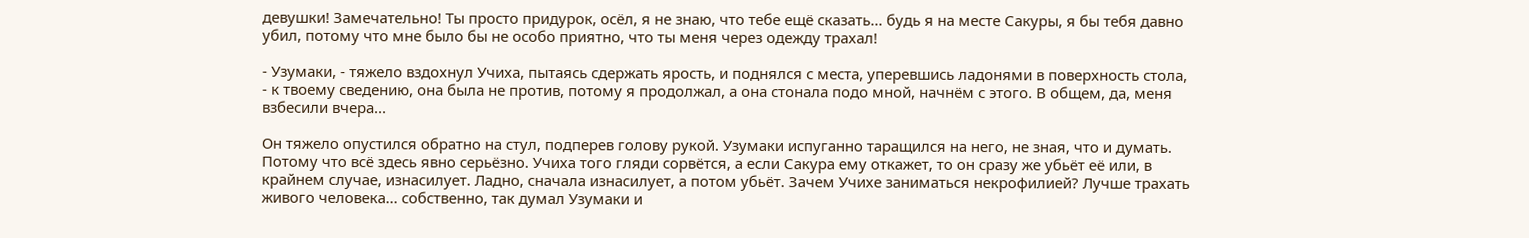девушки! Замечательно! Ты просто придурок, осёл, я не знаю, что тебе ещё сказать... будь я на месте Сакуры, я бы тебя давно убил, потому что мне было бы не особо приятно, что ты меня через одежду трахал!

- Узумаки, - тяжело вздохнул Учиха, пытаясь сдержать ярость, и поднялся с места, уперевшись ладонями в поверхность стола, - к твоему сведению, она была не против, потому я продолжал, а она стонала подо мной, начнём с этого. В общем, да, меня взбесили вчера...

Он тяжело опустился обратно на стул, подперев голову рукой. Узумаки испуганно таращился на него, не зная, что и думать. Потому что всё здесь явно серьёзно. Учиха того гляди сорвётся, а если Сакура ему откажет, то он сразу же убьёт её или, в крайнем случае, изнасилует. Ладно, сначала изнасилует, а потом убьёт. Зачем Учихе заниматься некрофилией? Лучше трахать живого человека... собственно, так думал Узумаки и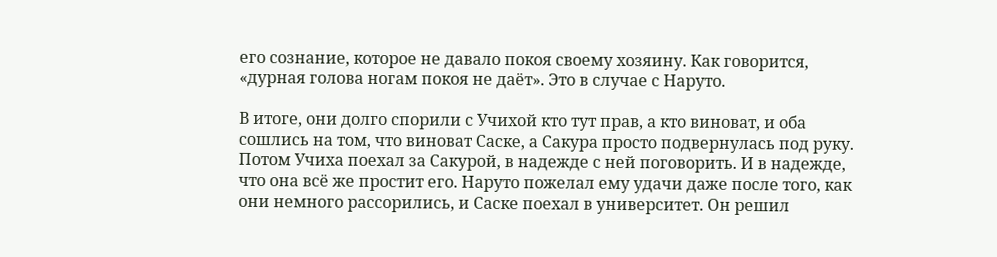его сознание, которое не давало покоя своему хозяину. Как говорится, «дурная голова ногам покоя не даёт». Это в случае с Наруто.

В итоге, они долго спорили с Учихой кто тут прав, а кто виноват, и оба сошлись на том, что виноват Саске, а Сакура просто подвернулась под руку. Потом Учиха поехал за Сакурой, в надежде с ней поговорить. И в надежде, что она всё же простит его. Наруто пожелал ему удачи даже после того, как они немного рассорились, и Саске поехал в университет. Он решил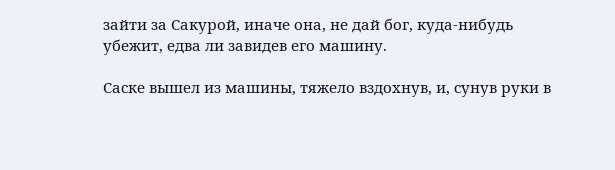зайти за Сакурой, иначе она, не дай бог, куда-нибудь убежит, едва ли завидев его машину.

Саске вышел из машины, тяжело вздохнув, и, сунув руки в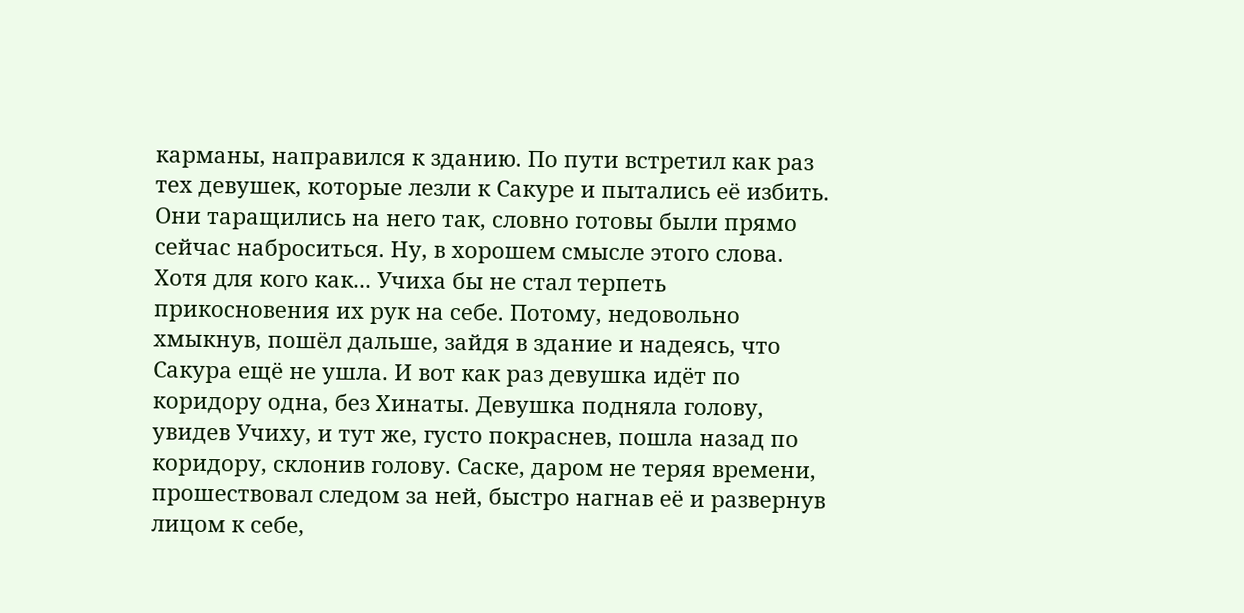карманы, направился к зданию. По пути встретил как раз тех девушек, которые лезли к Сакуре и пытались её избить. Они таращились на него так, словно готовы были прямо сейчас наброситься. Ну, в хорошем смысле этого слова. Хотя для кого как... Учиха бы не стал терпеть прикосновения их рук на себе. Потому, недовольно хмыкнув, пошёл дальше, зайдя в здание и надеясь, что Сакура ещё не ушла. И вот как раз девушка идёт по коридору одна, без Хинаты. Девушка подняла голову, увидев Учиху, и тут же, густо покраснев, пошла назад по коридору, склонив голову. Саске, даром не теряя времени, прошествовал следом за ней, быстро нагнав её и развернув лицом к себе,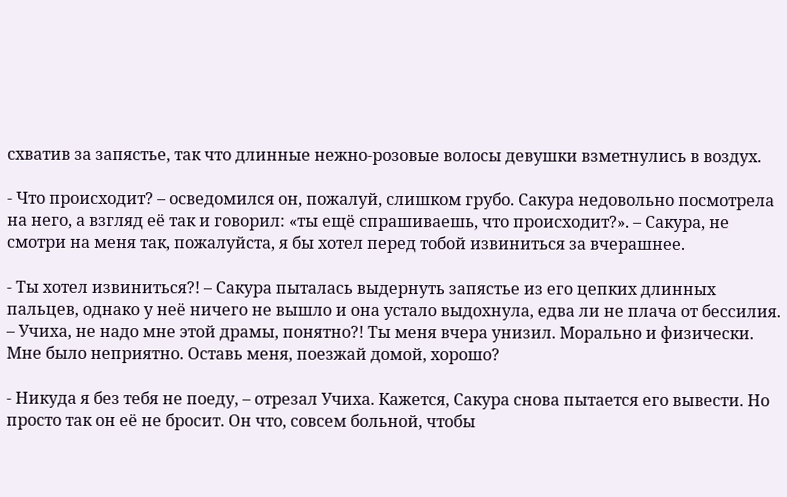схватив за запястье, так что длинные нежно-розовые волосы девушки взметнулись в воздух.

- Что происходит? – осведомился он, пожалуй, слишком грубо. Сакура недовольно посмотрела на него, а взгляд её так и говорил: «ты ещё спрашиваешь, что происходит?». – Сакура, не смотри на меня так, пожалуйста, я бы хотел перед тобой извиниться за вчерашнее.

- Ты хотел извиниться?! – Сакура пыталась выдернуть запястье из его цепких длинных пальцев, однако у неё ничего не вышло и она устало выдохнула, едва ли не плача от бессилия. – Учиха, не надо мне этой драмы, понятно?! Ты меня вчера унизил. Морально и физически. Мне было неприятно. Оставь меня, поезжай домой, хорошо?

- Никуда я без тебя не поеду, – отрезал Учиха. Кажется, Сакура снова пытается его вывести. Но просто так он её не бросит. Он что, совсем больной, чтобы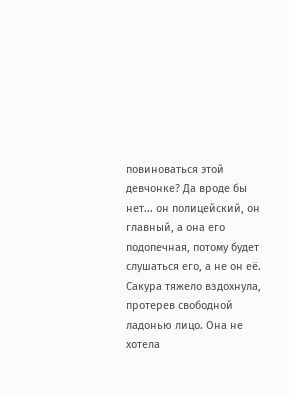повиноваться этой девчонке? Да вроде бы нет... он полицейский, он главный, а она его подопечная, потому будет слушаться его, а не он её. Сакура тяжело вздохнула, протерев свободной ладонью лицо. Она не хотела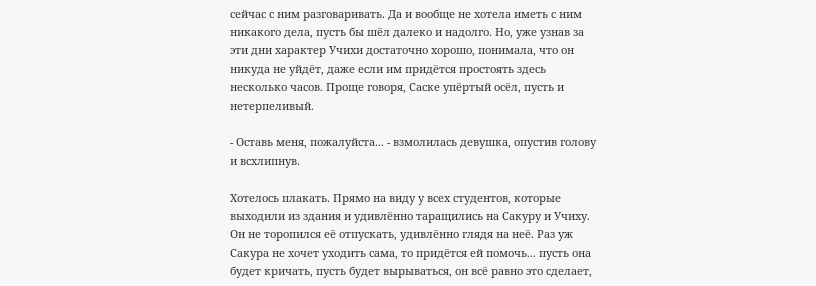сейчас с ним разговаривать. Да и вообще не хотела иметь с ним никакого дела, пусть бы шёл далеко и надолго. Но, уже узнав за эти дни характер Учихи достаточно хорошо, понимала, что он никуда не уйдёт, даже если им придётся простоять здесь несколько часов. Проще говоря, Саске упёртый осёл, пусть и нетерпеливый.

- Оставь меня, пожалуйста... - взмолилась девушка, опустив голову и всхлипнув.

Хотелось плакать. Прямо на виду у всех студентов, которые выходили из здания и удивлённо таращились на Сакуру и Учиху. Он не торопился её отпускать, удивлённо глядя на неё. Раз уж Сакура не хочет уходить сама, то придётся ей помочь... пусть она будет кричать, пусть будет вырываться, он всё равно это сделает,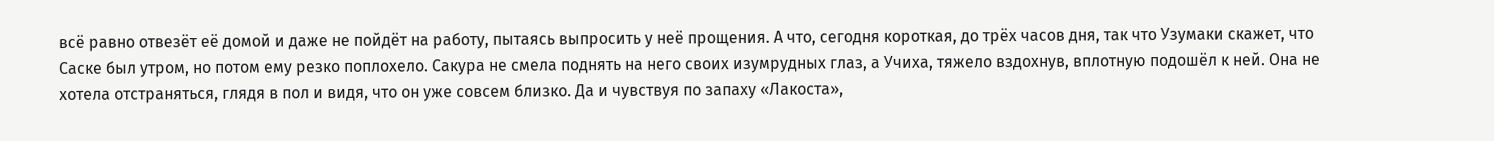всё равно отвезёт её домой и даже не пойдёт на работу, пытаясь выпросить у неё прощения. А что, сегодня короткая, до трёх часов дня, так что Узумаки скажет, что Саске был утром, но потом ему резко поплохело. Сакура не смела поднять на него своих изумрудных глаз, а Учиха, тяжело вздохнув, вплотную подошёл к ней. Она не хотела отстраняться, глядя в пол и видя, что он уже совсем близко. Да и чувствуя по запаху «Лакоста»,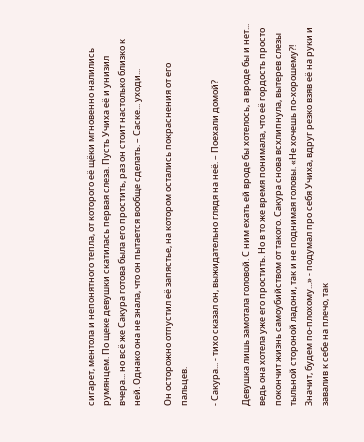сигарет, ментола и непонятного тепла, от которого её щёки мгновенно налились румянцем. По щеке девушки скатилась первая слеза. Пусть Учиха её и унизил вчера... но всё же Сакура готова была его простить, раз он стоит настолько близко к ней. Однако она не знала, что он пытается вообще сделать. – Саске... уходи...

Он осторожно отпустил её запястье, на котором остались покраснения от его пальцев.

- Сакура... - тихо сказал он, выжидательно глядя на неё. – Поехали домой?

Девушка лишь замотала головой. С ним ехать ей вроде бы хотелось, а вроде бы и нет... ведь она хотела уже его простить. Но в то же время понимала, что её гордость просто покончит жизнь самоубийством от такого. Сакура снова всхлипнула, вытерев слезы тыльной стороной ладони, так и не поднимая головы. «Не хочешь по-хорошему?! Значит, будем по-плохому...» - подумал про себя Учиха, вдруг резко взяв её на руки и завалив к себе на плечо, так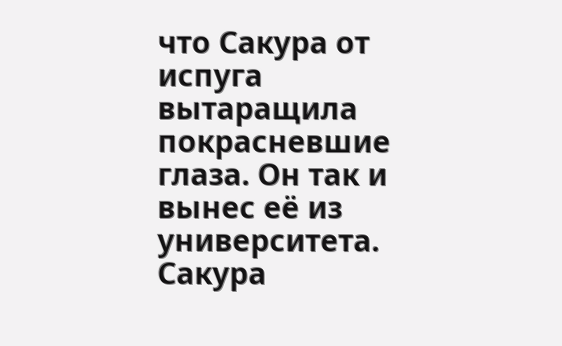что Сакура от испуга вытаращила покрасневшие глаза. Он так и вынес её из университета. Сакура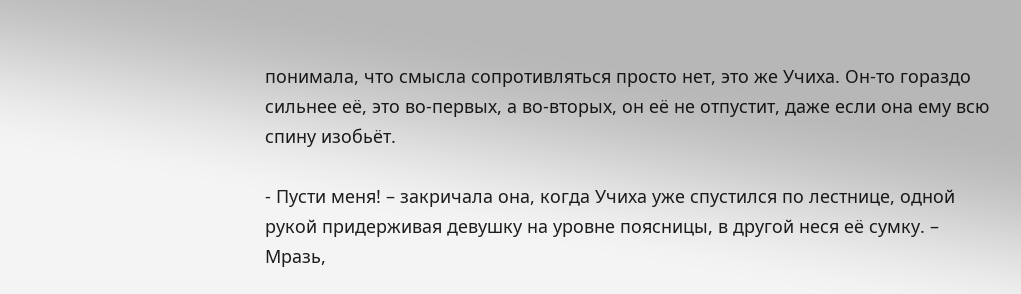понимала, что смысла сопротивляться просто нет, это же Учиха. Он-то гораздо сильнее её, это во-первых, а во-вторых, он её не отпустит, даже если она ему всю спину изобьёт.

- Пусти меня! – закричала она, когда Учиха уже спустился по лестнице, одной рукой придерживая девушку на уровне поясницы, в другой неся её сумку. – Мразь,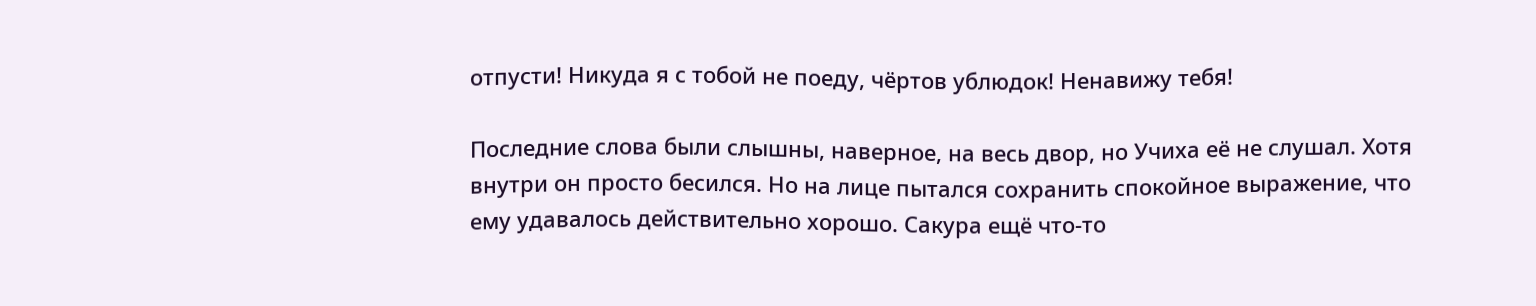отпусти! Никуда я с тобой не поеду, чёртов ублюдок! Ненавижу тебя!

Последние слова были слышны, наверное, на весь двор, но Учиха её не слушал. Хотя внутри он просто бесился. Но на лице пытался сохранить спокойное выражение, что ему удавалось действительно хорошо. Сакура ещё что-то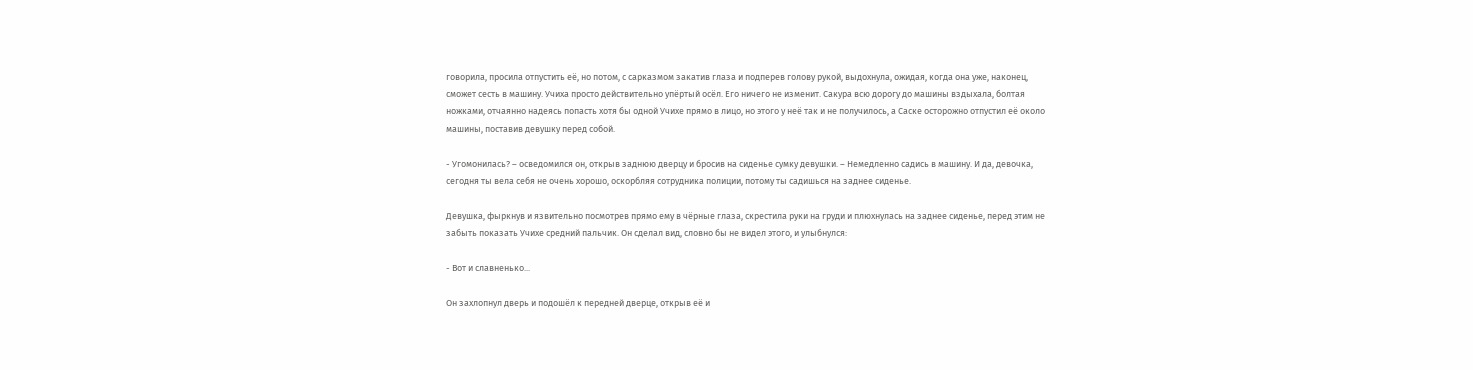говорила, просила отпустить её, но потом, с сарказмом закатив глаза и подперев голову рукой, выдохнула, ожидая, когда она уже, наконец, сможет сесть в машину. Учиха просто действительно упёртый осёл. Его ничего не изменит. Сакура всю дорогу до машины вздыхала, болтая ножками, отчаянно надеясь попасть хотя бы одной Учихе прямо в лицо, но этого у неё так и не получилось, а Саске осторожно отпустил её около машины, поставив девушку перед собой.

- Угомонилась? – осведомился он, открыв заднюю дверцу и бросив на сиденье сумку девушки. – Немедленно садись в машину. И да, девочка, сегодня ты вела себя не очень хорошо, оскорбляя сотрудника полиции, потому ты садишься на заднее сиденье.

Девушка, фыркнув и язвительно посмотрев прямо ему в чёрные глаза, скрестила руки на груди и плюхнулась на заднее сиденье, перед этим не забыть показать Учихе средний пальчик. Он сделал вид, словно бы не видел этого, и улыбнулся:

- Вот и славненько...

Он захлопнул дверь и подошёл к передней дверце, открыв её и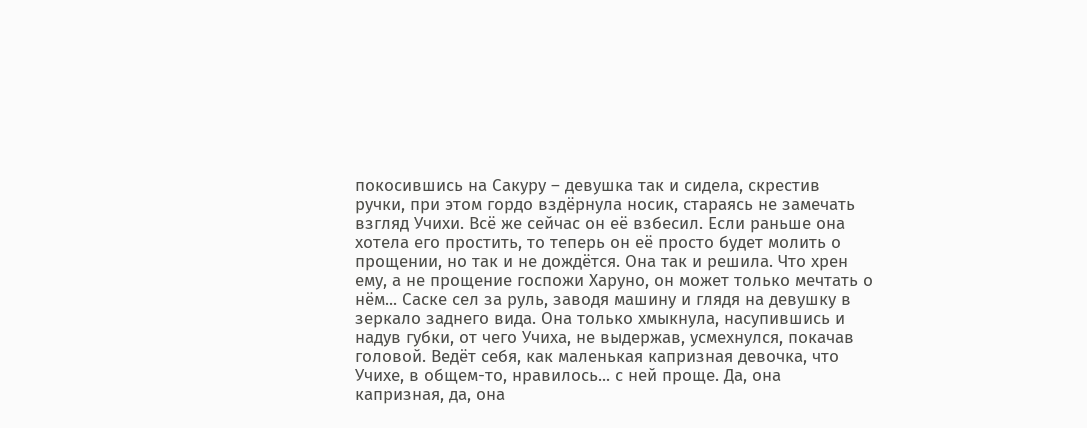покосившись на Сакуру – девушка так и сидела, скрестив ручки, при этом гордо вздёрнула носик, стараясь не замечать взгляд Учихи. Всё же сейчас он её взбесил. Если раньше она хотела его простить, то теперь он её просто будет молить о прощении, но так и не дождётся. Она так и решила. Что хрен ему, а не прощение госпожи Харуно, он может только мечтать о нём... Саске сел за руль, заводя машину и глядя на девушку в зеркало заднего вида. Она только хмыкнула, насупившись и надув губки, от чего Учиха, не выдержав, усмехнулся, покачав головой. Ведёт себя, как маленькая капризная девочка, что Учихе, в общем-то, нравилось... с ней проще. Да, она капризная, да, она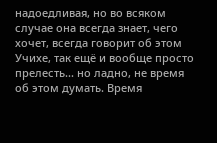надоедливая, но во всяком случае она всегда знает, чего хочет, всегда говорит об этом Учихе, так ещё и вообще просто прелесть... но ладно, не время об этом думать. Время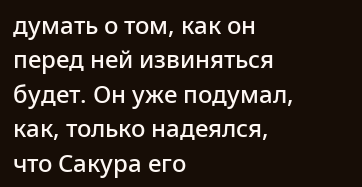думать о том, как он перед ней извиняться будет. Он уже подумал, как, только надеялся, что Сакура его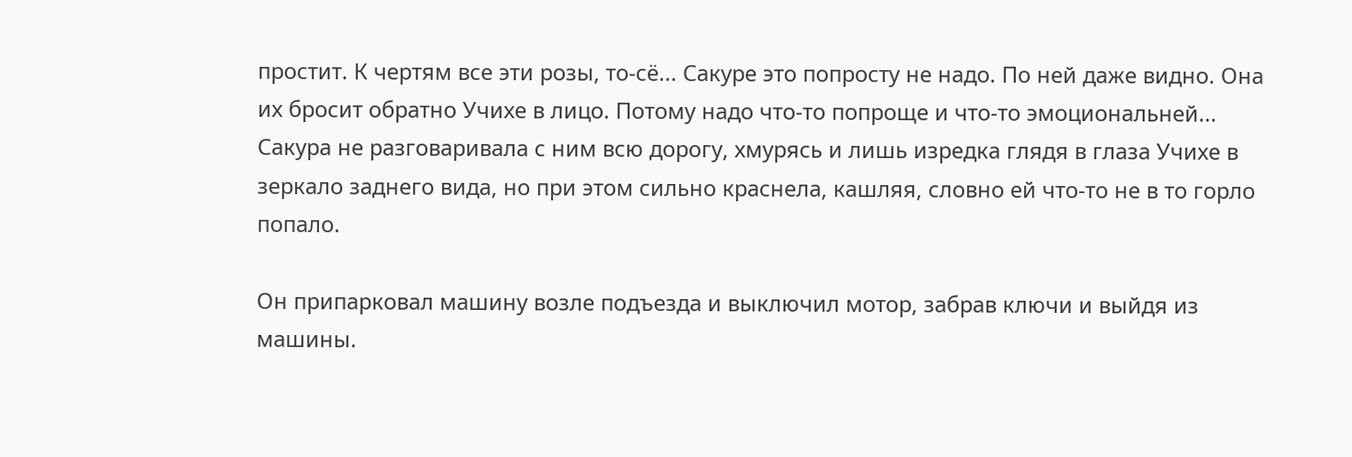простит. К чертям все эти розы, то-сё... Сакуре это попросту не надо. По ней даже видно. Она их бросит обратно Учихе в лицо. Потому надо что-то попроще и что-то эмоциональней... Сакура не разговаривала с ним всю дорогу, хмурясь и лишь изредка глядя в глаза Учихе в зеркало заднего вида, но при этом сильно краснела, кашляя, словно ей что-то не в то горло попало.

Он припарковал машину возле подъезда и выключил мотор, забрав ключи и выйдя из машины.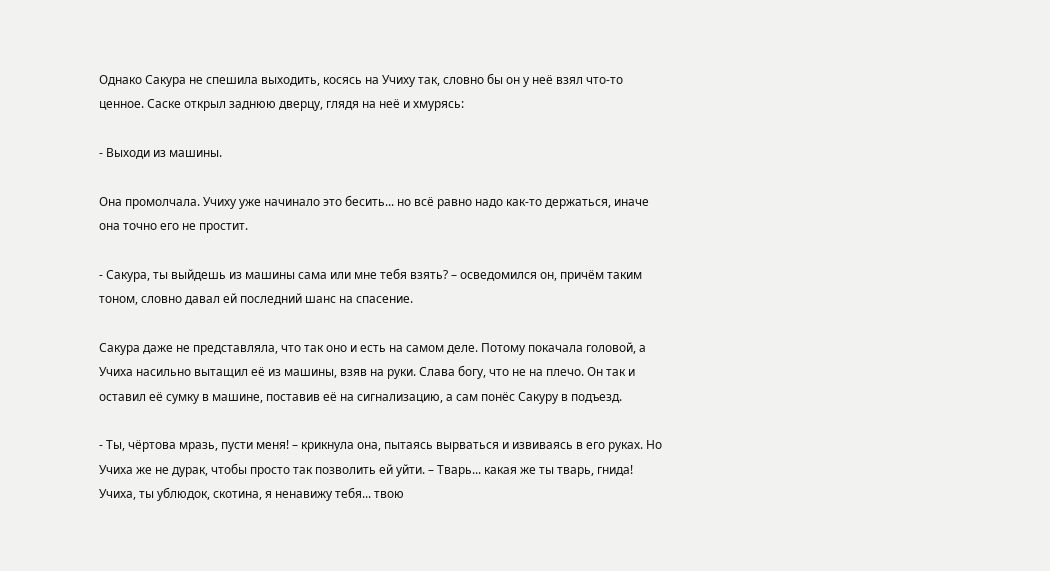Однако Сакура не спешила выходить, косясь на Учиху так, словно бы он у неё взял что-то ценное. Саске открыл заднюю дверцу, глядя на неё и хмурясь:

- Выходи из машины.

Она промолчала. Учиху уже начинало это бесить... но всё равно надо как-то держаться, иначе она точно его не простит.

- Сакура, ты выйдешь из машины сама или мне тебя взять? – осведомился он, причём таким тоном, словно давал ей последний шанс на спасение.

Сакура даже не представляла, что так оно и есть на самом деле. Потому покачала головой, а Учиха насильно вытащил её из машины, взяв на руки. Слава богу, что не на плечо. Он так и оставил её сумку в машине, поставив её на сигнализацию, а сам понёс Сакуру в подъезд.

- Ты, чёртова мразь, пусти меня! – крикнула она, пытаясь вырваться и извиваясь в его руках. Но Учиха же не дурак, чтобы просто так позволить ей уйти. – Тварь... какая же ты тварь, гнида! Учиха, ты ублюдок, скотина, я ненавижу тебя... твою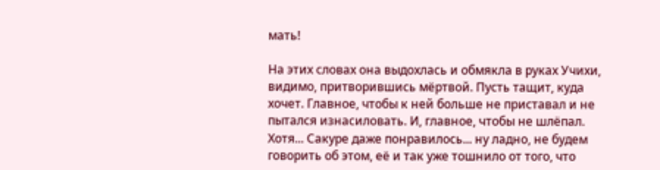мать!

На этих словах она выдохлась и обмякла в руках Учихи, видимо, притворившись мёртвой. Пусть тащит, куда хочет. Главное, чтобы к ней больше не приставал и не пытался изнасиловать. И, главное, чтобы не шлёпал. Хотя... Сакуре даже понравилось... ну ладно, не будем говорить об этом, её и так уже тошнило от того, что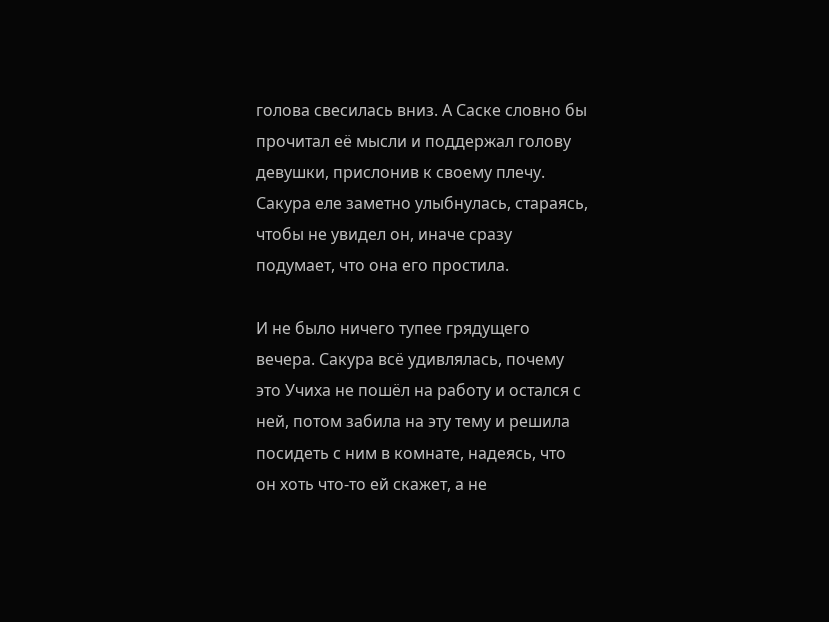голова свесилась вниз. А Саске словно бы прочитал её мысли и поддержал голову девушки, прислонив к своему плечу. Сакура еле заметно улыбнулась, стараясь, чтобы не увидел он, иначе сразу подумает, что она его простила.

И не было ничего тупее грядущего вечера. Сакура всё удивлялась, почему это Учиха не пошёл на работу и остался с ней, потом забила на эту тему и решила посидеть с ним в комнате, надеясь, что он хоть что-то ей скажет, а не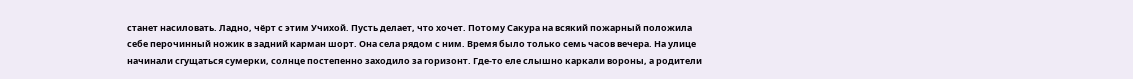станет насиловать. Ладно, чёрт с этим Учихой. Пусть делает, что хочет. Потому Сакура на всякий пожарный положила себе перочинный ножик в задний карман шорт. Она села рядом с ним. Время было только семь часов вечера. На улице начинали сгущаться сумерки, солнце постепенно заходило за горизонт. Где-то еле слышно каркали вороны, а родители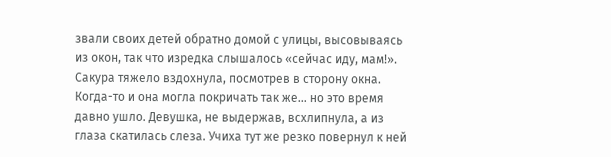звали своих детей обратно домой с улицы, высовываясь из окон, так что изредка слышалось «сейчас иду, мам!». Сакура тяжело вздохнула, посмотрев в сторону окна. Когда-то и она могла покричать так же... но это время давно ушло. Девушка, не выдержав, всхлипнула, а из глаза скатилась слеза. Учиха тут же резко повернул к ней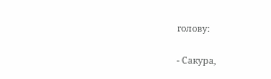голову:

- Сакура,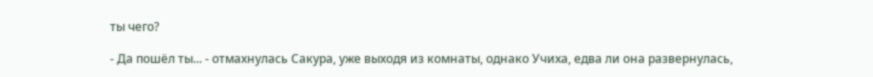ты чего?

- Да пошёл ты... - отмахнулась Сакура, уже выходя из комнаты, однако Учиха, едва ли она развернулась,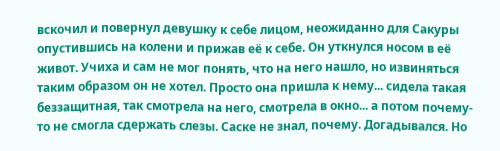вскочил и повернул девушку к себе лицом, неожиданно для Сакуры опустившись на колени и прижав её к себе. Он уткнулся носом в её живот. Учиха и сам не мог понять, что на него нашло, но извиняться таким образом он не хотел. Просто она пришла к нему... сидела такая беззащитная, так смотрела на него, смотрела в окно... а потом почему-то не смогла сдержать слезы. Саске не знал, почему. Догадывался. Но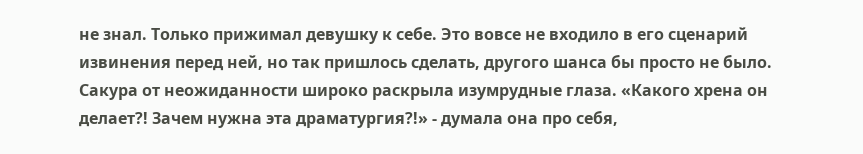не знал. Только прижимал девушку к себе. Это вовсе не входило в его сценарий извинения перед ней, но так пришлось сделать, другого шанса бы просто не было. Сакура от неожиданности широко раскрыла изумрудные глаза. «Какого хрена он делает?! Зачем нужна эта драматургия?!» - думала она про себя,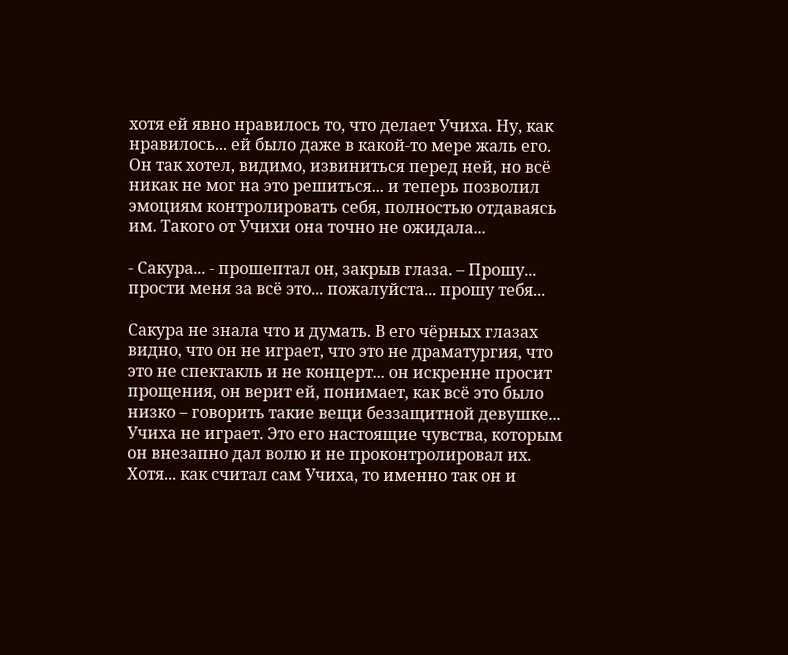хотя ей явно нравилось то, что делает Учиха. Ну, как нравилось... ей было даже в какой-то мере жаль его. Он так хотел, видимо, извиниться перед ней, но всё никак не мог на это решиться... и теперь позволил эмоциям контролировать себя, полностью отдаваясь им. Такого от Учихи она точно не ожидала...

- Сакура... - прошептал он, закрыв глаза. – Прошу... прости меня за всё это... пожалуйста... прошу тебя...

Сакура не знала что и думать. В его чёрных глазах видно, что он не играет, что это не драматургия, что это не спектакль и не концерт... он искренне просит прощения, он верит ей, понимает, как всё это было низко – говорить такие вещи беззащитной девушке... Учиха не играет. Это его настоящие чувства, которым он внезапно дал волю и не проконтролировал их. Хотя... как считал сам Учиха, то именно так он и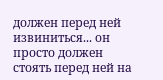должен перед ней извиниться... он просто должен стоять перед ней на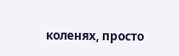коленях, просто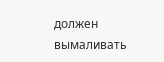должен вымаливать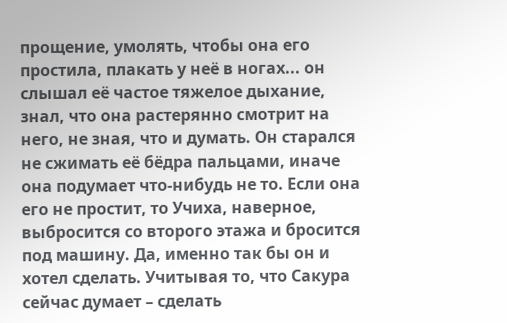прощение, умолять, чтобы она его простила, плакать у неё в ногах... он слышал её частое тяжелое дыхание, знал, что она растерянно смотрит на него, не зная, что и думать. Он старался не сжимать её бёдра пальцами, иначе она подумает что-нибудь не то. Если она его не простит, то Учиха, наверное, выбросится со второго этажа и бросится под машину. Да, именно так бы он и хотел сделать. Учитывая то, что Сакура сейчас думает – сделать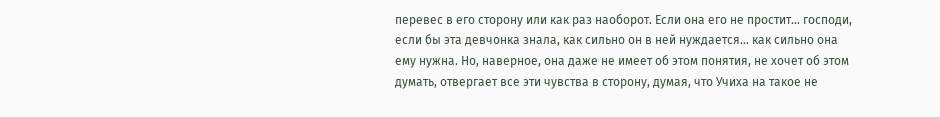перевес в его сторону или как раз наоборот. Если она его не простит... господи, если бы эта девчонка знала, как сильно он в ней нуждается... как сильно она ему нужна. Но, наверное, она даже не имеет об этом понятия, не хочет об этом думать, отвергает все эти чувства в сторону, думая, что Учиха на такое не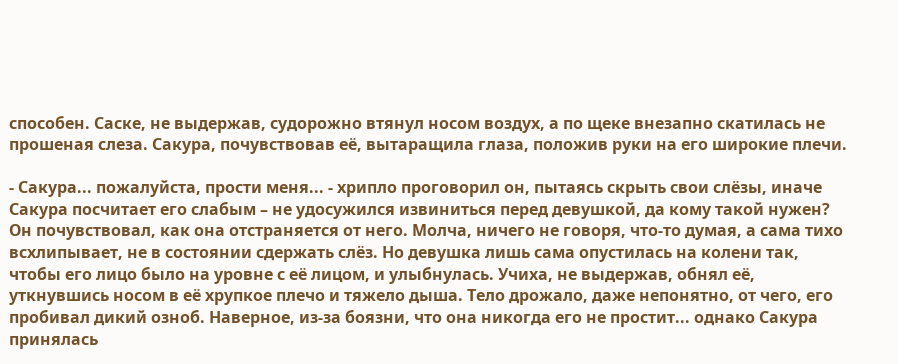способен. Саске, не выдержав, судорожно втянул носом воздух, а по щеке внезапно скатилась не прошеная слеза. Сакура, почувствовав её, вытаращила глаза, положив руки на его широкие плечи.

- Сакура... пожалуйста, прости меня... - хрипло проговорил он, пытаясь скрыть свои слёзы, иначе Сакура посчитает его слабым – не удосужился извиниться перед девушкой, да кому такой нужен? Он почувствовал, как она отстраняется от него. Молча, ничего не говоря, что-то думая, а сама тихо всхлипывает, не в состоянии сдержать слёз. Но девушка лишь сама опустилась на колени так, чтобы его лицо было на уровне с её лицом, и улыбнулась. Учиха, не выдержав, обнял её, уткнувшись носом в её хрупкое плечо и тяжело дыша. Тело дрожало, даже непонятно, от чего, его пробивал дикий озноб. Наверное, из-за боязни, что она никогда его не простит... однако Сакура принялась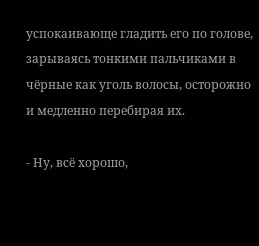успокаивающе гладить его по голове, зарываясь тонкими пальчиками в чёрные как уголь волосы, осторожно и медленно перебирая их.

- Ну, всё хорошо,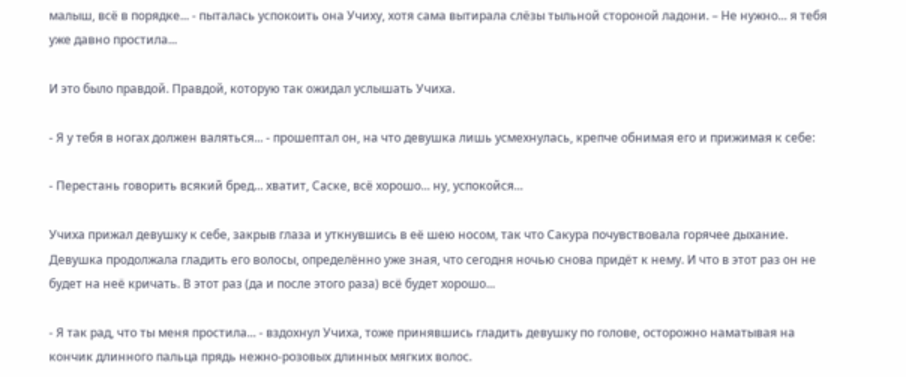малыш, всё в порядке... - пыталась успокоить она Учиху, хотя сама вытирала слёзы тыльной стороной ладони. – Не нужно... я тебя уже давно простила...

И это было правдой. Правдой, которую так ожидал услышать Учиха.

- Я у тебя в ногах должен валяться... - прошептал он, на что девушка лишь усмехнулась, крепче обнимая его и прижимая к себе:

- Перестань говорить всякий бред... хватит, Саске, всё хорошо... ну, успокойся...

Учиха прижал девушку к себе, закрыв глаза и уткнувшись в её шею носом, так что Сакура почувствовала горячее дыхание. Девушка продолжала гладить его волосы, определённо уже зная, что сегодня ночью снова придёт к нему. И что в этот раз он не будет на неё кричать. В этот раз (да и после этого раза) всё будет хорошо...

- Я так рад, что ты меня простила... - вздохнул Учиха, тоже принявшись гладить девушку по голове, осторожно наматывая на кончик длинного пальца прядь нежно-розовых длинных мягких волос.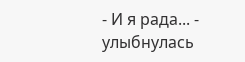- И я рада... - улыбнулась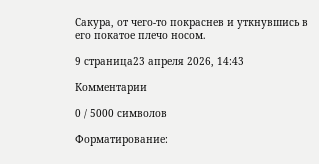Сакура, от чего-то покраснев и уткнувшись в его покатое плечо носом.

9 страница23 апреля 2026, 14:43

Комментарии

0 / 5000 символов

Форматирование: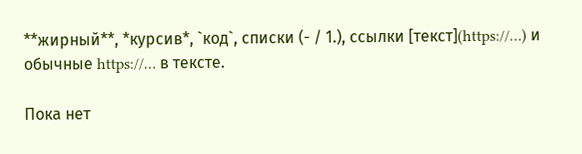**жирный**, *курсив*, `код`, списки (- / 1.), ссылки [текст](https://…) и обычные https://… в тексте.

Пока нет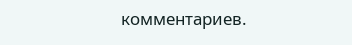комментариев.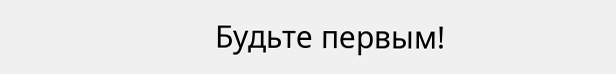Будьте первым!